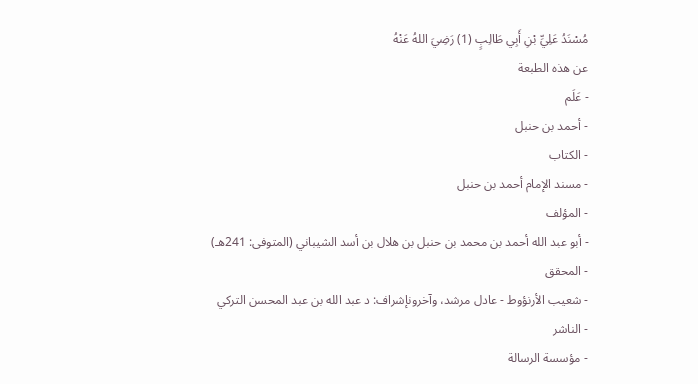مُسْنَدُ عَلِيِّ بْنِ أَبِي طَالِبٍ (1) رَضِيَ اللهُ عَنْهُ
عن هذه الطبعة
- عَلَم
- أحمد بن حنبل
- الكتاب
- مسند الإمام أحمد بن حنبل
- المؤلف
- أبو عبد الله أحمد بن محمد بن حنبل بن هلال بن أسد الشيباني (المتوفى: 241هـ)
- المحقق
- شعيب الأرنؤوط - عادل مرشد، وآخرونإشراف: د عبد الله بن عبد المحسن التركي
- الناشر
- مؤسسة الرسالة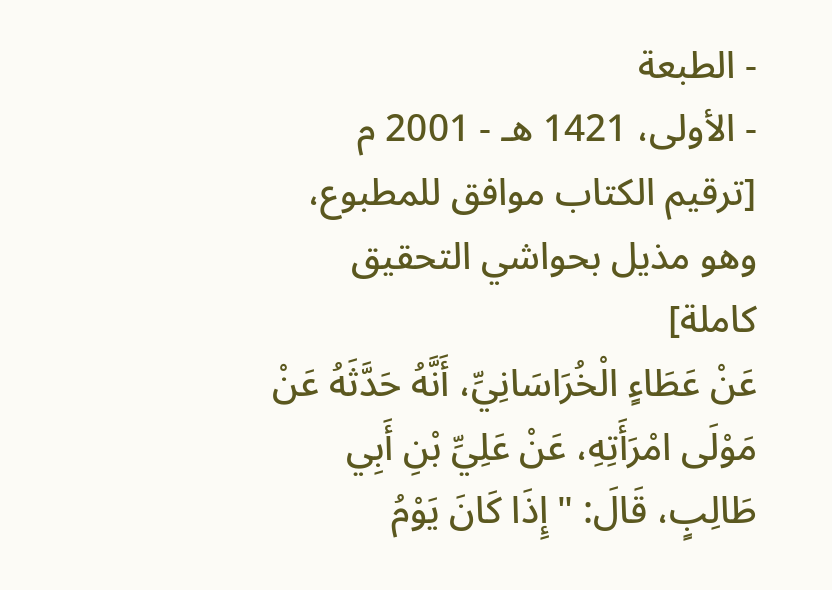- الطبعة
- الأولى، 1421 هـ - 2001 م [ترقيم الكتاب موافق للمطبوع، وهو مذيل بحواشي التحقيق كاملة]
عَنْ عَطَاءٍ الْخُرَاسَانِيِّ، أَنَّهُ حَدَّثَهُ عَنْ مَوْلَى امْرَأَتِهِ، عَنْ عَلِيِّ بْنِ أَبِي طَالِبٍ، قَالَ: " إِذَا كَانَ يَوْمُ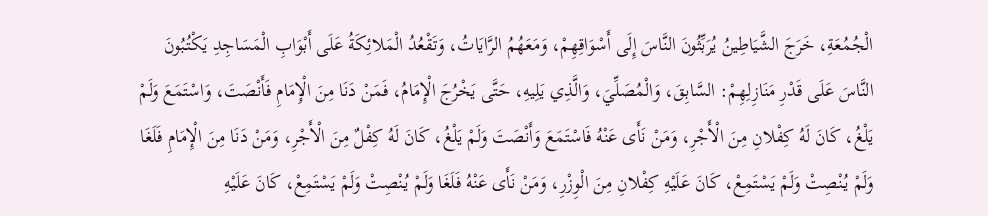الْجُمُعَةِ، خَرَجَ الشَّيَاطِينُ يُرَبِّثُونَ النَّاسَ إِلَى أَسْوَاقِهِمْ، وَمَعَهُمُ الرَّايَاتُ، وَتَقْعُدُ الْمَلائِكَةُ عَلَى أَبْوَابِ الْمَسَاجِدِ يَكْتُبُونَ النَّاسَ عَلَى قَدْرِ مَنَازِلِهِمْ: السَّابِقَ، وَالْمُصَلِّيَ، وَالَّذِي يَلِيهِ، حَتَّى يَخْرُجَ الْإِمَامُ، فَمَنْ دَنَا مِنَ الْإِمَامِ فَأَنْصَتَ، وَاسْتَمَعَ وَلَمْ يَلْغُ، كَانَ لَهُ كِفْلانِ مِنَ الْأَجْرِ، وَمَنْ نَأَى عَنْهُ فَاسْتَمَعَ وَأَنْصَتَ وَلَمْ يَلْغُ، كَانَ لَهُ كِفْلٌ مِنَ الْأَجْرِ، وَمَنْ دَنَا مِنَ الْإِمَامِ فَلَغَا وَلَمْ يُنْصِتْ وَلَمْ يَسْتَمِعْ، كَانَ عَلَيْهِ كِفْلانِ مِنَ الْوِزْرِ، وَمَنْ نَأَى عَنْهُ فَلَغَا وَلَمْ يُنْصِتْ وَلَمْ يَسْتَمِعْ، كَانَ عَلَيْهِ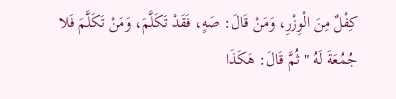كِفْلٌ مِنَ الْوِزْرِ، وَمَنْ قَالَ: صَهٍ، فَقَدْ تَكَلَّمَ، وَمَنْ تَكَلَّمَ فَلا جُمُعَةَ لَهُ " ثُمَّ قَالَ: هَكَذَا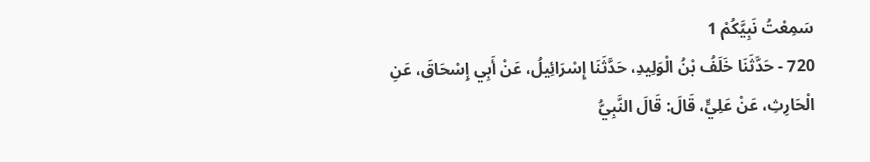سَمِعْتُ نَبِيَّكُمْ 1
720 - حَدَّثَنَا خَلَفُ بْنُ الْوَلِيدِ، حَدَّثَنَا إِسْرَائِيلُ، عَنْ أَبِي إِسْحَاقَ، عَنِ الْحَارِثِ، عَنْ عَلِيٍّ، قَالَ: قَالَ النَّبِيُّ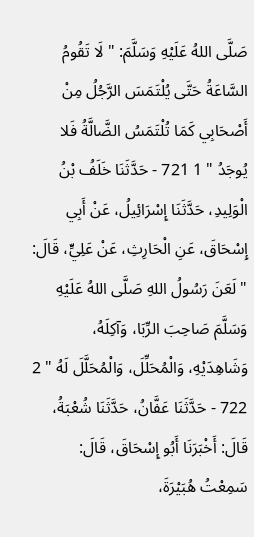صَلَّى اللهُ عَلَيْهِ وَسَلَّمَ: " لَا تَقُومُ السَّاعَةُ حَتَّى يُلْتَمَسَ الرَّجُلُ مِنْ أَصْحَابِي كَمَا تُلْتَمَسُ الضَّالَّةُ فَلا يُوجَدُ " 1 721 - حَدَّثَنَا خَلَفُ بْنُ الْوَلِيدِ، حَدَّثَنَا إِسْرَائِيلُ، عَنْ أَبِي إِسْحَاقَ، عَنِ الْحَارِثِ، عَنْ عَلِيٍّ، قَالَ: " لَعَنَ رَسُولُ اللهِ صَلَّى اللهُ عَلَيْهِ وَسَلَّمَ صَاحِبَ الرِّبَا، وَآكِلَهُ، وَشَاهِدَيْهِ، وَالْمُحَلِّلَ، وَالْمُحَلَّلَ لَهُ " 2 722 - حَدَّثَنَا عَفَّانُ، حَدَّثَنَا شُعْبَةُ، قَالَ: أَخْبَرَنَا أَبُو إِسْحَاقَ، قَالَ: سَمِعْتُ هُبَيْرَةَ،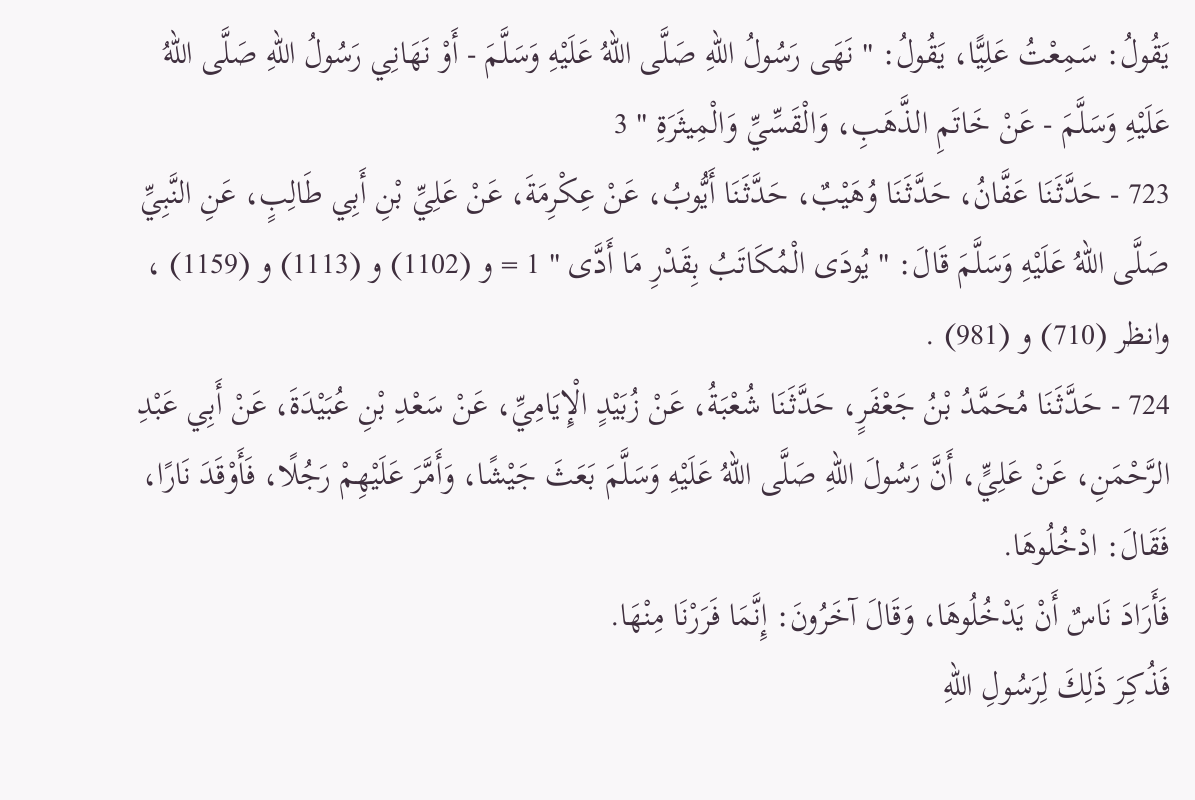يَقُولُ: سَمِعْتُ عَلِيًّا، يَقُولُ: " نَهَى رَسُولُ اللهِ صَلَّى اللهُ عَلَيْهِ وَسَلَّمَ - أَوْ نَهَانِي رَسُولُ اللهِ صَلَّى اللهُ عَلَيْهِ وَسَلَّمَ - عَنْ خَاتَمِ الذَّهَبِ، وَالْقَسِّيِّ وَالْمِيثَرَةِ " 3
723 - حَدَّثَنَا عَفَّانُ، حَدَّثَنَا وُهَيْبٌ، حَدَّثَنَا أَيُّوبُ، عَنْ عِكْرِمَةَ، عَنْ عَلِيِّ بْنِ أَبِي طَالِبٍ، عَنِ النَّبِيِّ صَلَّى اللهُ عَلَيْهِ وَسَلَّمَ قَالَ: " يُودَى الْمُكَاتَبُ بِقَدْرِ مَا أَدَّى " 1 = و (1102) و (1113) و (1159) ، وانظر (710) و (981) .
724 - حَدَّثَنَا مُحَمَّدُ بْنُ جَعْفَرٍ، حَدَّثَنَا شُعْبَةُ، عَنْ زُبَيْدٍ الْإِيَامِيِّ، عَنْ سَعْدِ بْنِ عُبَيْدَةَ، عَنْ أَبِي عَبْدِ الرَّحْمَنِ، عَنْ عَلِيٍّ، أَنَّ رَسُولَ اللهِ صَلَّى اللهُ عَلَيْهِ وَسَلَّمَ بَعَثَ جَيْشًا، وَأَمَّرَ عَلَيْهِمْ رَجُلًا، فَأَوْقَدَ نَارًا، فَقَالَ: ادْخُلُوهَا.
فَأَرَادَ نَاسٌ أَنْ يَدْخُلُوهَا، وَقَالَ آخَرُونَ: إِنَّمَا فَرَرْنَا مِنْهَا.
فَذُكِرَ ذَلِكَ لِرَسُولِ اللهِ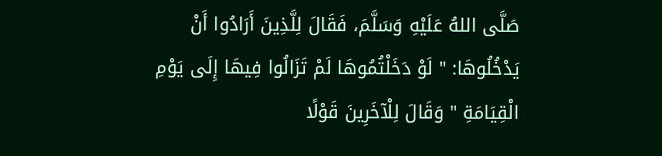صَلَّى اللهُ عَلَيْهِ وَسَلَّمَ، فَقَالَ لِلَّذِينَ أَرَادُوا أَنْ يَدْخُلُوهَا: " لَوْ دَخَلْتُمُوهَا لَمْ تَزَالُوا فِيهَا إِلَى يَوْمِ الْقِيَامَةِ " وَقَالَ لِلْآخَرِينَ قَوْلًا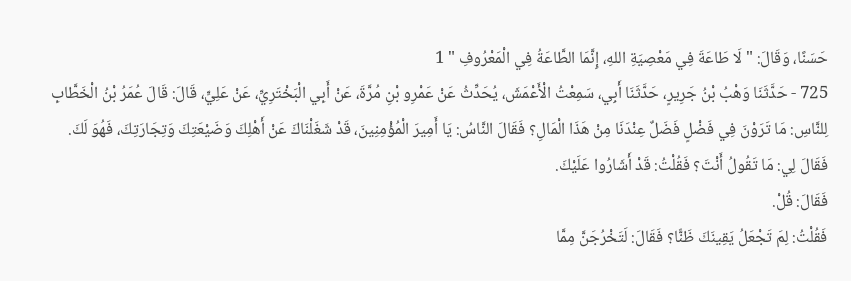حَسَنًا، وَقَالَ: " لَا طَاعَةَ فِي مَعْصِيَةِ اللهِ، إِنَّمَا الطَّاعَةُ فِي الْمَعْرُوفِ " 1
725 - حَدَّثَنَا وَهْبُ بْنُ جَرِيرٍ، حَدَّثَنَا أَبِي، سَمِعْتُ الْأَعْمَشَ، يُحَدِّثُ عَنْ عَمْرِو بْنِ مُرَّةَ، عَنْ أَبِي الْبَخْتَرِيِّ، عَنْ عَلِيٍّ، قَالَ: قَالَ عُمَرُ بْنُ الْخَطَّابِ لِلنَّاسِ: مَا تَرَوْنَ فِي فَضْلٍ فَضَلٌ عِنْدَنَا مِنْ هَذَا الْمَالِ؟ فَقَالَ النَّاسُ: يَا أَمِيرَ الْمُؤْمِنِينَ، قَدْ شَغَلْنَاكَ عَنْ أَهْلِكَ وَضَيْعَتِكَ وَتِجَارَتِكَ، فَهُوَ لَكَ.
فَقَالَ لِي: مَا تَقُولُ أَنْتَ؟ فَقُلْتُ: قَدْ أَشَارُوا عَلَيْكَ.
فَقَالَ: قُلْ.
فَقُلْتُ: لِمَ تَجْعَلُ يَقِينَكَ ظَنًّا؟ فَقَالَ: لَتَخْرُجَنَّ مِمَّا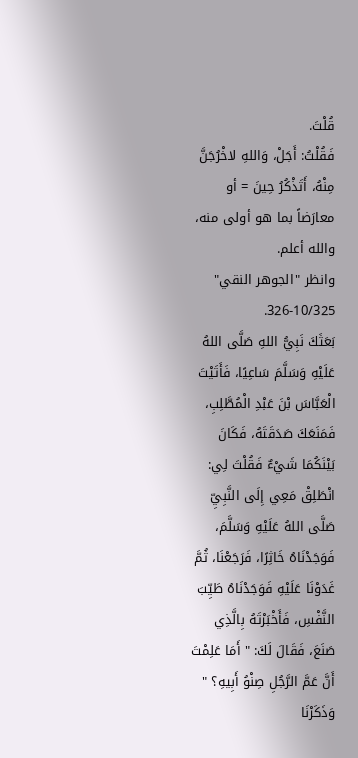قُلْتَ.
فَقُلْتُ: أَجَلْ، وَاللهِ لاخْرُجَنَّ مِنْهُ، أَتَذْكُرُ حِينَ = أو معارَضاً بما هو أولى منه، والله أعلم.
وانظر "الجوهر النقي" 10/325-326.
بَعَثَكَ نَبِيُّ اللهِ صَلَّى اللهُ عَلَيْهِ وَسَلَّمَ سَاعِيًا، فَأَتَيْتَ الْعَبَّاسَ بْنَ عَبْدِ الْمُطَّلِبِ، فَمَنَعَكَ صَدَقَتَهُ، فَكَانَ بَيْنَكُمَا شَيْءٌ فَقُلْتَ لِي: انْطَلِقْ مَعِي إِلَى النَّبِيِّ صَلَّى اللهُ عَلَيْهِ وَسَلَّمَ، فَوَجَدْنَاهُ خَاثِرًا، فَرَجَعْنَا، ثُمَّ غَدَوْنَا عَلَيْهِ فَوَجَدْنَاهُ طَيِّبَ النَّفْسِ، فَأَخْبَرْتَهُ بِالَّذِي صَنَعَ، فَقَالَ لَكَ: " أَمَا عَلِمْتَ أَنَّ عَمَّ الرَّجُلِ صِنْوُ أَبِيهِ؟ " وَذَكَرْنَا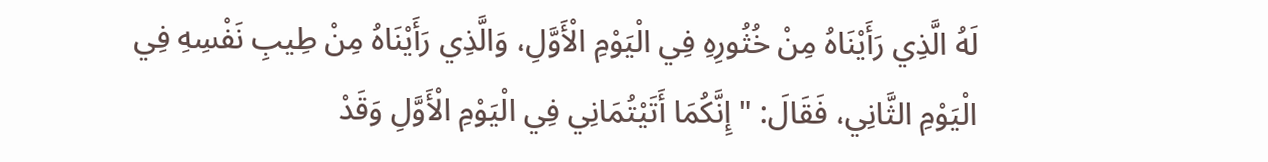لَهُ الَّذِي رَأَيْنَاهُ مِنْ خُثُورِهِ فِي الْيَوْمِ الْأَوَّلِ، وَالَّذِي رَأَيْنَاهُ مِنْ طِيبِ نَفْسِهِ فِي الْيَوْمِ الثَّانِي، فَقَالَ: " إِنَّكُمَا أَتَيْتُمَانِي فِي الْيَوْمِ الْأَوَّلِ وَقَدْ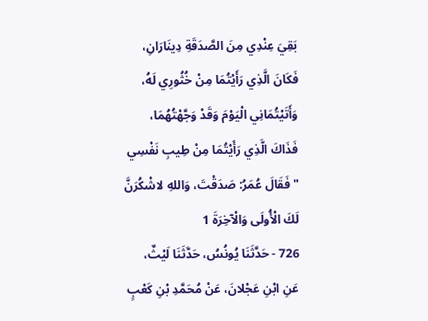بَقِيَ عِنْدِي مِنَ الصَّدَقَةِ دِينَارَانِ، فَكَانَ الَّذِي رَأَيْتُمَا مِنْ خُثُورِي لَهُ، وَأَتَيْتُمَانِي الْيَوْمَ وَقَدْ وَجَّهْتُهُمَا، فَذَاكَ الَّذِي رَأَيْتُمَا مِنْ طِيبِ نَفْسِي " فَقَالَ عُمَرُ: صَدَقْتَ، وَاللهِ لاشْكُرَنَّ لَكَ الْأُولَى وَالْآخِرَةَ 1
726 - حَدَّثَنَا يُونُسُ، حَدَّثَنَا لَيْثٌ، عَنِ ابْنِ عَجْلانَ، عَنْ مُحَمَّدِ بْنِ كَعْبٍ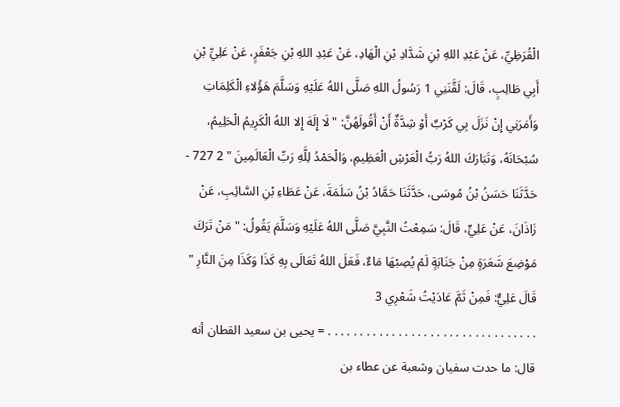الْقُرَظِيِّ، عَنْ عَبْدِ اللهِ بْنِ شَدَّادِ بْنِ الْهَادِ، عَنْ عَبْدِ اللهِ بْنِ جَعْفَرٍ، عَنْ عَلِيِّ بْنِ أَبِي طَالِبٍ، قَالَ: لَقَّنَنِي 1 رَسُولُ اللهِ صَلَّى اللهُ عَلَيْهِ وَسَلَّمَ هَؤُلاءِ الْكَلِمَاتِ وَأَمَرَنِي إِنْ نَزَلَ بِي كَرْبٌ أَوْ شِدَّةٌ أَنْ أَقُولَهُنَّ: " لَا إِلَهَ إِلا اللهُ الْكَرِيمُ الْحَلِيمُ، سُبْحَانَهُ، وَتَبَارَكَ اللهُ رَبُّ الْعَرْشِ الْعَظِيمِ، وَالْحَمْدُ لِلَّهِ رَبِّ الْعَالَمِينَ " 2 727 - حَدَّثَنَا حَسَنُ بْنُ مُوسَى، حَدَّثَنَا حَمَّادُ بْنُ سَلَمَةَ، عَنْ عَطَاءِ بْنِ السَّائِبِ، عَنْ زَاذَانَ، عَنْ عَلِيٍّ، قَالَ: سَمِعْتُ النَّبِيَّ صَلَّى اللهُ عَلَيْهِ وَسَلَّمَ يَقُولُ: " مَنْ تَرَكَ مَوْضِعَ شَعَرَةٍ مِنْ جَنَابَةٍ لَمْ يُصِبْهَا مَاءٌ، فَعَلَ اللهُ تَعَالَى بِهِ كَذَا وَكَذَا مِنَ النَّارِ " قَالَ عَلِيٌّ: فَمِنْ ثَمَّ عَادَيْتُ شَعْرِي 3
. . . . . . . . . . . . . . . . . . . . . . . . . . . . . . . . . = يحيى بن سعيد القطان أنه قال: ما حدت سفيان وشعبة عن عطاء بن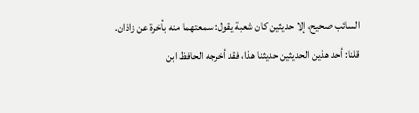السائب صحيح، إلا حديثين كان شعبة يقول: سمعتهما منه بأخرة عن زاذان.
قلنا: أحد هذين الحديثين حديثنا هذا، فقد أخرجه الحافظ ابن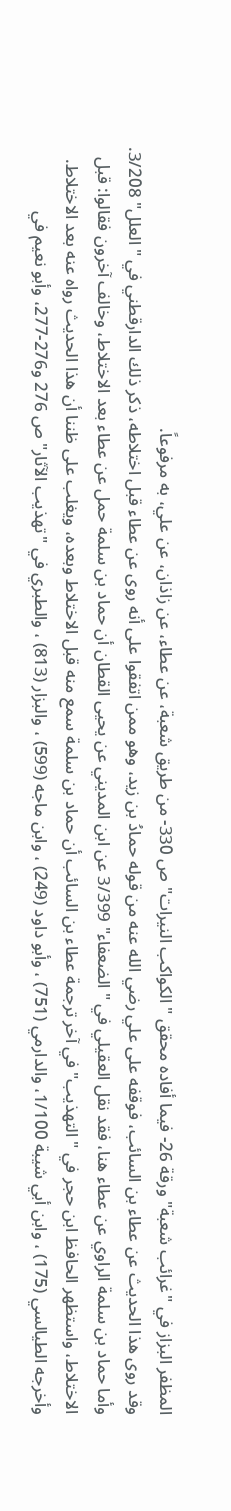المظفر البزاز في "غرائب شعبة" ورقة 26- فيما أفاده محقق "الكواكب النيرات" ص 330- من طريق شعبة، عن عطاء، عن زاذان، عن علي، به مرفوعاً.
وقد روى هذا الحديث عن عطاء بن السائب، فوقفه على علي رضي الله عنه من قوله حمادُ بن زيد، وهو ممن اتفقوا على أنه روى عن عطاء قبل اختلاطه، ذكر ذلك الدارقطني في "العلل" 3/208.
وأما حماد بن سلمة الراوي عن عطاء هنا، فقد نقل العقيلي في "الضعفاء" 3/399 عن ابن المديني عن يحيى القطان أن حماد بن سلمة حمل عن عطاء بعد الاختلاط، وخالف آخرون فقالوا: قبل الاختلاط، واستظهر الحافظ ابن حجر في "التهذيب" في آخر ترجمة عطاء بن السائب أن حماد بن سلمة سمع منه قبل الاختلاط وبعده، ويغلب على ظننا أن هذا الحديث رواه عنه بعد الاختلاط.
وأخرجه الطيالسي (175) ، وابن أبي شيبة 1/100، والدارمي (751) ، وأبو داود (249) ، وابن ماجه (599) ، والبزار (813) ، والطبري في "تهذيب الآثار" ص 276 و276-277، وأبو نعيم في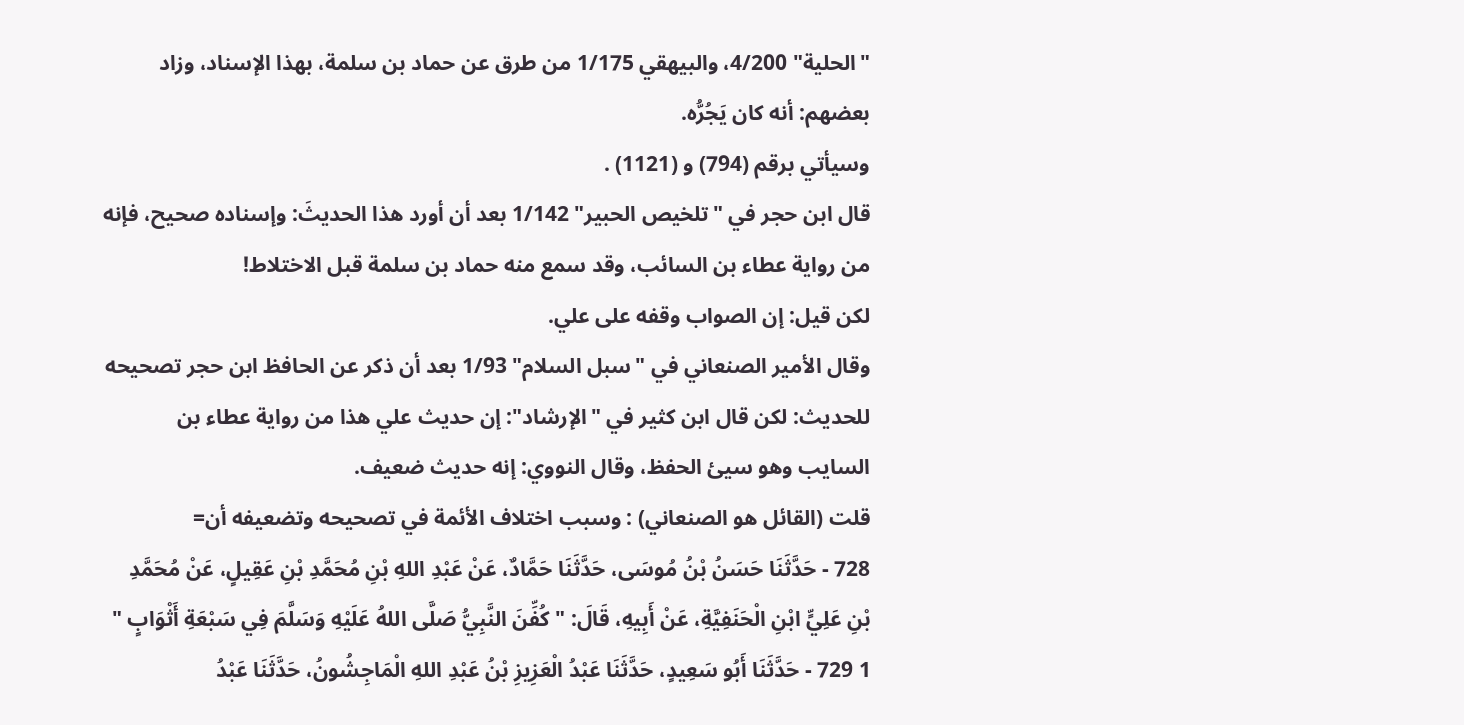"الحلية" 4/200، والبيهقي 1/175 من طرق عن حماد بن سلمة، بهذا الإسناد، وزاد بعضهم: أنه كان يَجُرُّه.
وسيأتي برقم (794) و (1121) .
قال ابن حجر في "تلخيص الحبير" 1/142 بعد أن أورد هذا الحديثَ: وإسناده صحيح، فإنه من رواية عطاء بن السائب، وقد سمع منه حماد بن سلمة قبل الاختلاط!
لكن قيل: إن الصواب وقفه على علي.
وقال الأمير الصنعاني في "سبل السلام" 1/93 بعد أن ذكر عن الحافظ ابن حجر تصحيحه للحديث: لكن قال ابن كثير في "الإرشاد": إن حديث علي هذا من رواية عطاء بن السايب وهو سيئ الحفظ، وقال النووي: إنه حديث ضعيف.
قلت (القائل هو الصنعاني) : وسبب اختلاف الأئمة في تصحيحه وتضعيفه أن=
728 - حَدَّثَنَا حَسَنُ بْنُ مُوسَى، حَدَّثَنَا حَمَّادٌ، عَنْ عَبْدِ اللهِ بْنِ مُحَمَّدِ بْنِ عَقِيلٍ، عَنْ مُحَمَّدِ بْنِ عَلِيٍّ ابْنِ الْحَنَفِيَّةِ، عَنْ أَبِيهِ، قَالَ: " كُفِّنَ النَّبِيُّ صَلَّى اللهُ عَلَيْهِ وَسَلَّمَ فِي سَبْعَةِ أَثْوَابٍ " 1 729 - حَدَّثَنَا أَبُو سَعِيدٍ، حَدَّثَنَا عَبْدُ الْعَزِيزِ بْنُ عَبْدِ اللهِ الْمَاجِشُونُ، حَدَّثَنَا عَبْدُ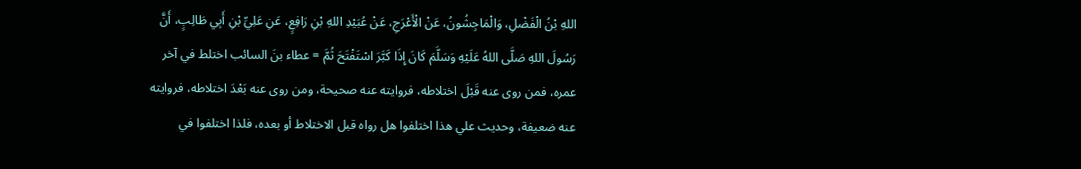اللهِ بْنُ الْفَضْلِ، وَالْمَاجِشُونُ، عَنْ الْأَعْرَجِ، عَنْ عُبَيْدِ اللهِ بْنِ رَافِعٍ، عَنِ عَلِيِّ بْنِ أَبِي طَالِبٍ، أَنَّ رَسُولَ اللهِ صَلَّى اللهُ عَلَيْهِ وَسَلَّمَ كَانَ إِذَا كَبَّرَ اسْتَفْتَحَ ثُمَّ = عطاء بنَ السائب اختلط في آخر عمره، فمن روى عنه قَبْلَ اختلاطه، فروايته عنه صحيحة، ومن روى عنه بَعْدَ اختلاطه، فروايته عنه ضعيفة، وحديث علي هذا اختلفوا هل رواه قبل الاختلاط أو بعده، فلذا اختلفوا في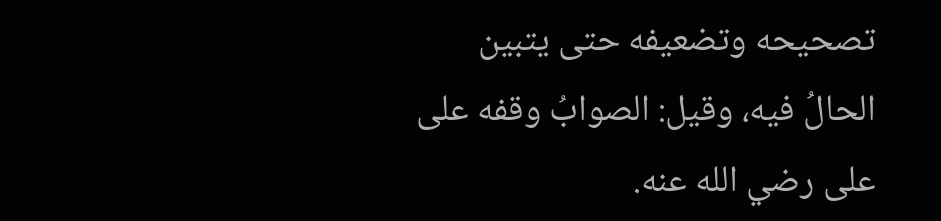تصحيحه وتضعيفه حتى يتبين الحالُ فيه، وقيل: الصوابُ وقفه على على رضي الله عنه.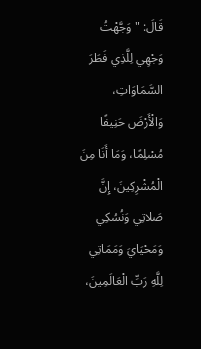قَالَ: " وَجَّهْتُ وَجْهِي لِلَّذِي فَطَرَ السَّمَاوَاتِ، وَالْأَرْضَ حَنِيفًا مُسْلِمًا، وَمَا أَنَا مِنَ الْمُشْرِكِينَ، إِنَّ صَلاتِي وَنُسُكِي وَمَحْيَايَ وَمَمَاتِي لِلَّهِ رَبِّ الْعَالَمِينَ،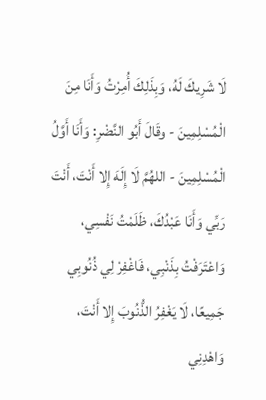لَا شَرِيكَ لَهُ، وَبِذَلِكَ أُمِرْتُ وَأَنَا مِنَ الْمُسْلِمِينَ - وقَالَ أَبُو النَّضْرِ: وَأَنَا أَوَّلُ الْمُسْلِمِينَ - اللهُمَّ لَا إِلَهَ إِلا أَنْتَ، أَنْتَ رَبِّي وَأَنَا عَبْدُكَ، ظَلَمْتُ نَفْسِي، وَاعْتَرَفْتُ بِذَنْبِي، فَاغْفِرْ لِي ذُنُوبِي جَمِيعًا، لَا يَغْفِرُ الذُّنُوبَ إِلا أَنْتَ، وَاهْدِنِي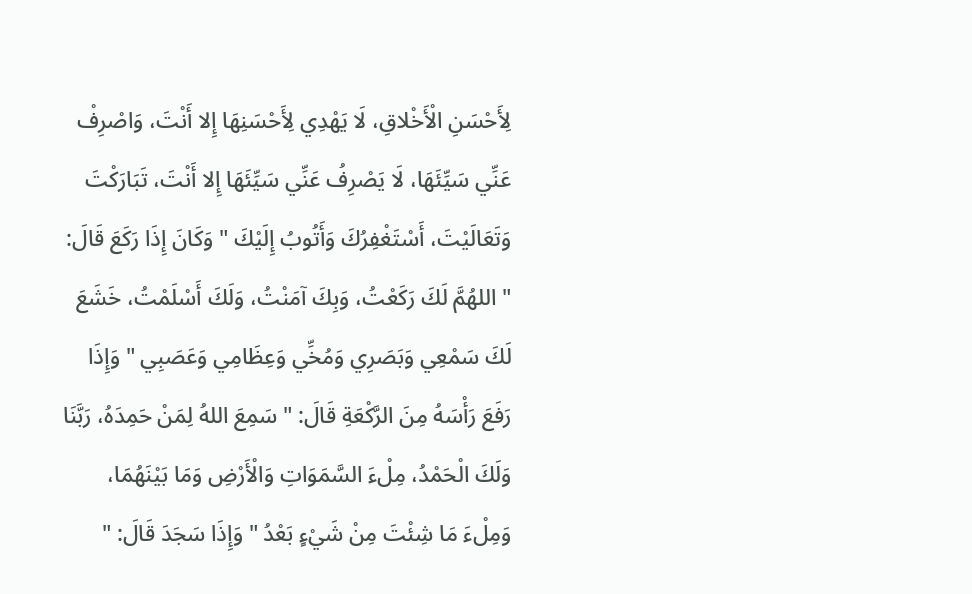لِأَحْسَنِ الْأَخْلاقِ، لَا يَهْدِي لِأَحْسَنِهَا إِلا أَنْتَ، وَاصْرِفْ عَنِّي سَيِّئَهَا، لَا يَصْرِفُ عَنِّي سَيِّئَهَا إِلا أَنْتَ، تَبَارَكْتَ وَتَعَالَيْتَ، أَسْتَغْفِرُكَ وَأَتُوبُ إِلَيْكَ " وَكَانَ إِذَا رَكَعَ قَالَ: " اللهُمَّ لَكَ رَكَعْتُ، وَبِكَ آمَنْتُ، وَلَكَ أَسْلَمْتُ، خَشَعَ لَكَ سَمْعِي وَبَصَرِي وَمُخِّي وَعِظَامِي وَعَصَبِي " وَإِذَا رَفَعَ رَأْسَهُ مِنَ الرَّكْعَةِ قَالَ: " سَمِعَ اللهُ لِمَنْ حَمِدَهُ، رَبَّنَا وَلَكَ الْحَمْدُ، مِلْءَ السَّمَوَاتِ وَالْأَرْضِ وَمَا بَيْنَهُمَا، وَمِلْءَ مَا شِئْتَ مِنْ شَيْءٍ بَعْدُ " وَإِذَا سَجَدَ قَالَ: "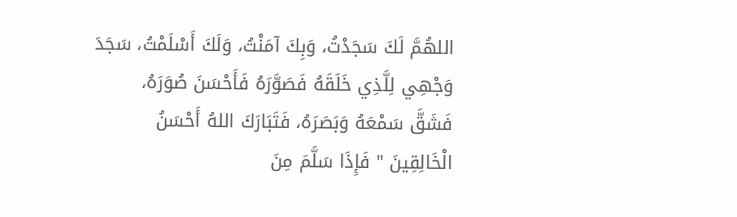اللهُمَّ لَكَ سَجَدْتُ، وَبِكَ آمَنْتُ، وَلَكَ أَسْلَمْتُ، سَجَدَ وَجْهِي لِلَّذِي خَلَقَهُ فَصَوَّرَهُ فَأَحْسَنَ صُوَرَهُ، فَشَقَّ سَمْعَهُ وَبَصَرَهُ، فَتَبَارَكَ اللهُ أَحْسَنُ الْخَالِقِينَ " فَإِذَا سَلَّمَ مِنَ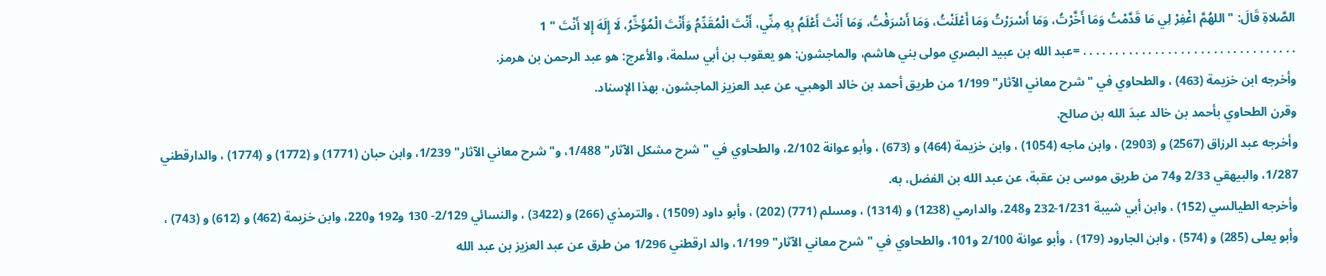الصَّلاةِ قَالَ: " اللهُمَّ اغْفِرْ لِي مَا قَدَّمْتُ وَمَا أَخَّرْتُ، وَمَا أَسْرَرْتُ وَمَا أَعْلَنْتُ، وَمَا أَسْرَفْتُ، وَمَا أَنْتَ أَعْلَمُ بِهِ مِنِّي، أَنْتَ الْمُقَدِّمُ وَأَنْتَ الْمُؤَخِّرُ، لَا إِلَهَ إِلا أَنْتَ " 1
. . . . . . . . . . . . . . . . . . . . . . . . . . . . . . . . . =عبد الله بن عبيد البصري مولى بني هاشم، والماجشون: هو يعقوب بن أبي سلمة، والأعرج: هو عبد الرحمن بن هرمز.
وأخرجه ابن خزيمة (463) ، والطحاوي في "شرح معاني الآثار" 1/199 من طريق أحمد بن خالد الوهبي، عن عبد العزيز الماجشون، بهذا الإسناد.
وقرن الطحاوي بأحمد بن خالد عبدَ الله بن صالح.
وأخرجه عبد الرزاق (2567) و (2903) ، وابن ماجه (1054) ، وابن خزيمة (464) و (673) ، وأبو عوانة 2/102، والطحاوي في "شرح مشكل الآثار" 1/488، و"شرح معاني الآثار" 1/239، وابن حبان (1771) و (1772) و (1774) ، والدارقطني 1/287، والبيهقي 2/33 و74 من طريق موسى بن عقبة، عن عبد الله بن الفضل، به.
وأخرجه الطيالسي (152) ، وابن أبي شيبة 1/231-232 و248، والدارمي (1238) و (1314) ، ومسلم (771) (202) ، وأبو داود (1509) ، والترمذي (266) و (3422) ، والنسائي 2/129- 130 و192 و220، وابن خزيمة (462) و (612) و (743) ، وأبو يعلى (285) و (574) ، وابن الجارود (179) ، وأبو عوانة 2/100 و101، والطحاوي في "شرح معاني الآثار" 1/199، والد ارقطني 1/296 من طرق عن عبد العزيز بن عبد الله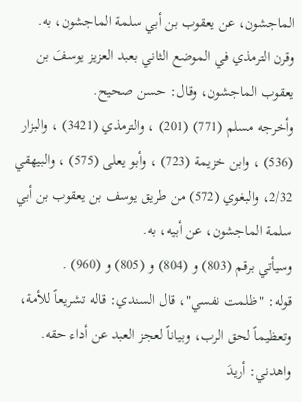الماجشون، عن يعقوب بن أبي سلمة الماجشون، به.
وقرن الترمذي في الموضع الثاني بعبد العزيز يوسفَ بن يعقوب الماجشون، وقال: حسن صحيح.
وأخرجه مسلم (771) (201) ، والترمذي (3421) ، والبزار (536) ، وابن خزيمة (723) ، وأبو يعلى (575) ، والبيهقي 2/32، والبغوي (572) من طريق يوسف بن يعقوب بن أبي سلمة الماجشون، عن أبيه، به.
وسيأتي برقم (803) و (804) و (805) و (960) .
قوله: "ظلمت نفسي"، قال السندي: قاله تشريعاً للأمة، وتعظيماً لحق الرب، وبياناً لعجز العبد عن أداء حقه.
واهدني: أريدَ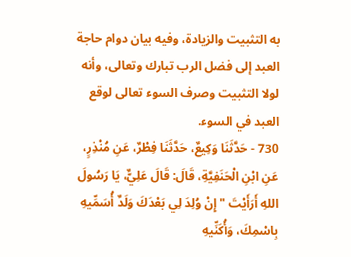به التثبيت والزيادة، وفيه بيان دوام حاجة العبد إلى فضل الرب تبارك وتعالى، وأنه لولا التثبيت وصرف السوء تعالى لوقع العبد في السوء.
730 - حَدَّثَنَا وَكِيعٌ، حَدَّثَنَا فِطْرٌ، عَنِ مُنْذِرٍ، عَنِ ابْنِ الْحَنَفِيَّةِ، قَالَ: قَالَ عَلِيٌّ، يَا رَسُولَ اللهِ أَرَأَيْتَ " إِنْ وُلِدَ لِي بَعْدَكَ وَلَدٌ أُسَمِّيهِ بِاسْمِكَ، وَأُكَنِّيهِ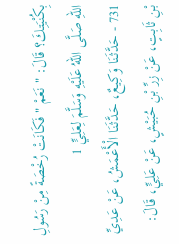بِكُنْيَتِكَ؟ قَالَ: " نَعَمْ " فَكَانَتْ رُخْصَةً مِنْ رَسُولِ اللهِ صَلَّى اللهُ عَلَيْهِ وَسَلَّمَ لِعَلِيٍّ 1
731 - حَدَّثَنَا وَكِيعٌ، حَدَّثَنَا الْأَعْمَشُ، عَنْ عَدِيِّ بْنِ ثَابِتٍ، عَنْ زِرِّ بْنِ حُبَيْشٍ، عَنْ عَلِيٍّ، قَالَ: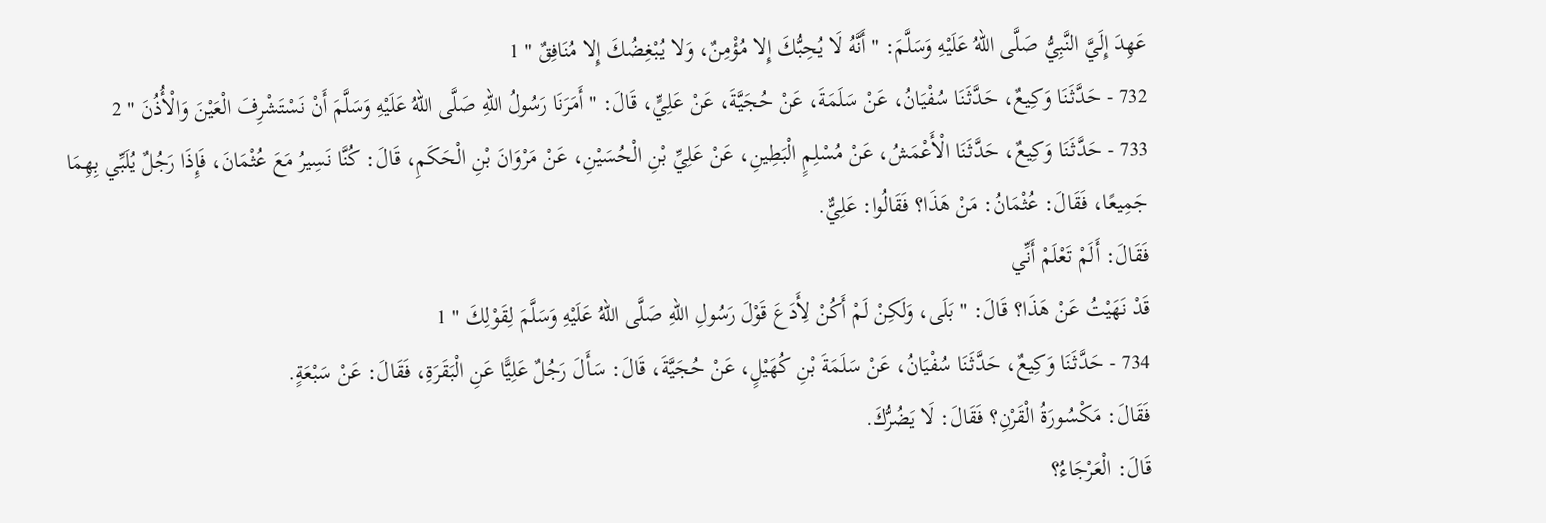عَهِدَ إِلَيَّ النَّبِيُّ صَلَّى اللهُ عَلَيْهِ وَسَلَّمَ: " أَنَّهُ لَا يُحِبُّكَ إِلا مُؤْمِنٌ، وَلا يُبْغِضُكَ إِلا مُنَافِقٌ " 1
732 - حَدَّثَنَا وَكِيعٌ، حَدَّثَنَا سُفْيَانُ، عَنْ سَلَمَةَ، عَنْ حُجَيَّةَ، عَنْ عَلِيٍّ، قَالَ: " أَمَرَنَا رَسُولُ اللهِ صَلَّى اللهُ عَلَيْهِ وَسَلَّمَ أَنْ نَسْتَشْرِفَ الْعَيْنَ وَالْأُذُنَ " 2
733 - حَدَّثَنَا وَكِيعٌ، حَدَّثَنَا الْأَعْمَشُ، عَنْ مُسْلِمٍ الْبَطِينِ، عَنْ عَلِيِّ بْنِ الْحُسَيْنِ، عَنْ مَرْوَانَ بْنِ الْحَكَمِ، قَالَ: كُنَّا نَسِيرُ مَعَ عُثْمَانَ، فَإِذَا رَجُلٌ يُلَبِّي بِهِمَا جَمِيعًا، فَقَالَ: عُثْمَانُ: مَنْ هَذَا؟ فَقَالُوا: عَلِيٌّ.
فَقَالَ: أَلَمْ تَعْلَمْ أَنِّي
قَدْ نَهَيْتُ عَنْ هَذَا؟ قَالَ: " بَلَى، وَلَكِنْ لَمْ أَكُنْ لِأَدَعَ قَوْلَ رَسُولِ اللهِ صَلَّى اللهُ عَلَيْهِ وَسَلَّمَ لِقَوْلِكَ " 1
734 - حَدَّثَنَا وَكِيعٌ، حَدَّثَنَا سُفْيَانُ، عَنْ سَلَمَةَ بْنِ كُهَيْلٍ، عَنْ حُجَيَّةَ، قَالَ: سَأَلَ رَجُلٌ عَلِيًّا عَنِ الْبَقَرَةِ، فَقَالَ: عَنْ سَبْعَةٍ.
فَقَالَ: مَكْسُورَةُ الْقَرْنِ؟ فَقَالَ: لَا يَضُرُّكَ.
قَالَ: الْعَرْجَاءُ؟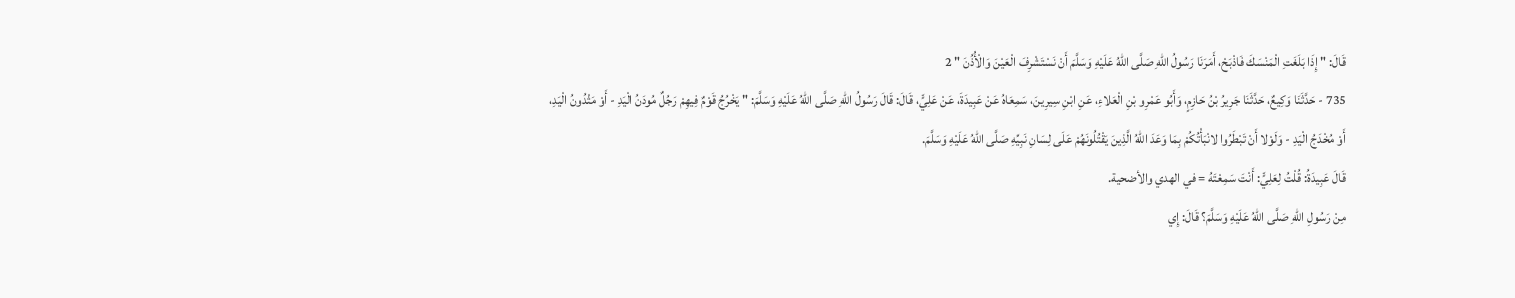قَالَ: " إِذَا بَلَغَتِ الْمَنْسَكَ فَاذْبَحْ، أَمَرَنَا رَسُولُ اللهِ صَلَّى اللهُ عَلَيْهِ وَسَلَّمَ أَنْ نَسْتَشْرِفَ الْعَيْنَ وَالْأُذُنَ " 2
735 - حَدَّثَنَا وَكِيعٌ، حَدَّثَنَا جَرِيرُ بْنُ حَازِمٍ، وَأَبُو عَمْرِو بْنِ الْعَلاءِ، عَنِ ابْنِ سِيرِينَ، سَمِعَاهُ عَنْ عَبِيدَةَ، عَنْ عَلِيٍّ، قَالَ: قَالَ رَسُولُ اللهِ صَلَّى اللهُ عَلَيْهِ وَسَلَّمَ: " يَخْرُجُ قَوْمٌ فِيهِمْ رَجُلٌ مُودَنُ الْيَدِ - أَوْ مَثْدُونُ الْيَدِ، أَوْ مُخْدَجُ الْيَدِ - وَلَوْلا أَنْ تَبْطَرُوا لانْبَأْتُكُمْ بِمَا وَعَدَ اللهُ الَّذِينَ يَقْتُلُونَهُمْ عَلَى لِسَانِ نَبِيِّهِ صَلَّى اللهُ عَلَيْهِ وَسَلَّمَ.
قَالَ عَبِيدَةُ: قُلْتُ لِعَلِيٍّ: أَنْتَ سَمِعْتَهُ = في الهدي والأضحية.
مِنْ رَسُولِ اللهِ صَلَّى اللهُ عَلَيْهِ وَسَلَّمَ؟ قَالَ: إِي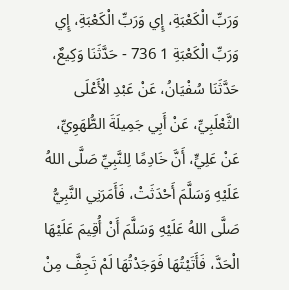وَرَبِّ الْكَعْبَةِ، إِي وَرَبِّ الْكَعْبَةِ، إِي وَرَبِّ الْكَعْبَةِ 1 736 - حَدَّثَنَا وَكِيعٌ، حَدَّثَنَا سُفْيَانُ، عَنْ عَبْدِ الْأَعْلَى الثَّعْلَبِيِّ، عَنْ أَبِي جَمِيلَةَ الطُّهَوِيِّ، عَنْ عَلِيٍّ، أَنَّ خَادِمًا لِلنَّبِيِّ صَلَّى اللهُ عَلَيْهِ وَسَلَّمَ أَحْدَثَتْ، فَأَمَرَنِي النَّبِيُّ صَلَّى اللهُ عَلَيْهِ وَسَلَّمَ أَنْ أُقِيمَ عَلَيْهَا الْحَدَّ، فَأَتَيْتُهَا فَوَجَدْتُهَا لَمْ تَجِفَّ مِنْ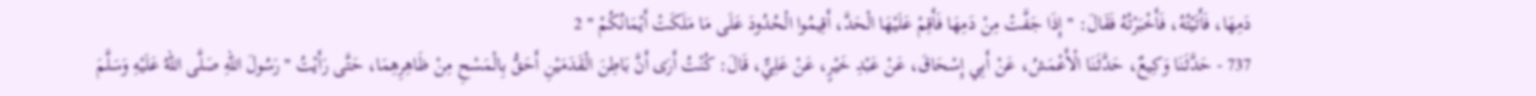دَمِهَا، فَأَتَيْتُهُ، فَأَخْبَرْتُهُ فَقَالَ: " إِذَا جَفَّتْ مِنْ دَمِهَا فَأَقِمْ عَلَيْهَا الْحَدَّ، أَقِيمُوا الْحُدُودَ عَلَى مَا مَلَكَتْ أَيْمَانُكُمْ " 2
737 - حَدَّثَنَا وَكِيعٌ، حَدَّثَنَا الْأَعْمَشُ، عَنْ أَبِي إِسْحَاقَ، عَنْ عَبْدِ خَيْرٍ، عَنْ عَلِيٍّ، قَالَ: كُنْتُ أَرَى أَنَّ بَاطِنَ الْقَدَمَيْنِ أَحَقُّ بِالْمَسْحِ مِنْ ظَاهِرِهِمَا، حَتَّى رَأَيْتُ " رَسُولَ اللهِ صَلَّى اللهُ عَلَيْهِ وَسَلَّمَ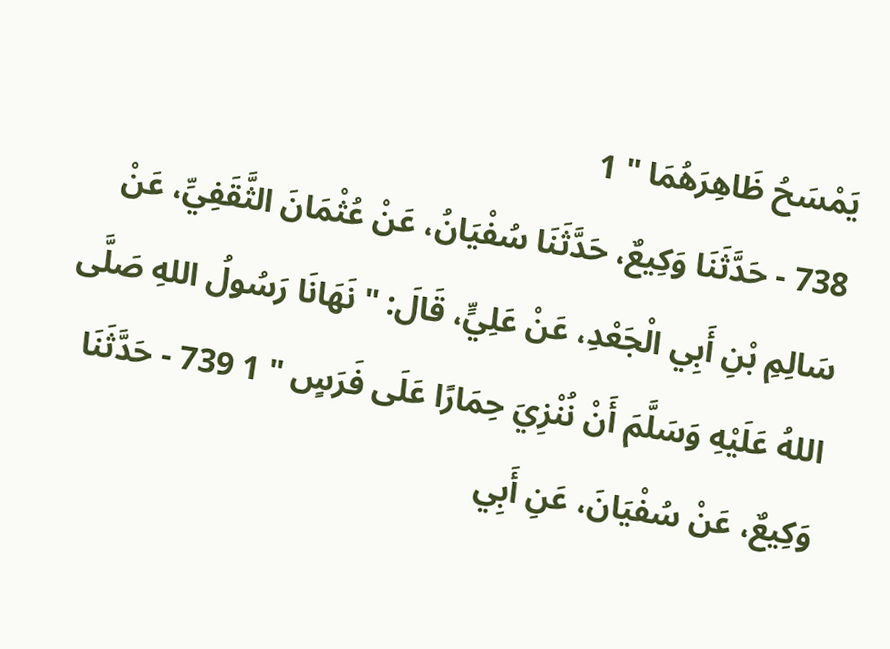يَمْسَحُ ظَاهِرَهُمَا " 1
738 - حَدَّثَنَا وَكِيعٌ، حَدَّثَنَا سُفْيَانُ، عَنْ عُثْمَانَ الثَّقَفِيِّ، عَنْ سَالِمِ بْنِ أَبِي الْجَعْدِ، عَنْ عَلِيٍّ، قَالَ: " نَهَانَا رَسُولُ اللهِ صَلَّى اللهُ عَلَيْهِ وَسَلَّمَ أَنْ نُنْزِيَ حِمَارًا عَلَى فَرَسٍ " 1 739 - حَدَّثَنَا وَكِيعٌ، عَنْ سُفْيَانَ، عَنِ أَبِي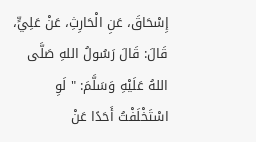إِسْحَاقَ، عَنِ الْحَارِثِ، عَنْ عَلِيٍّ، قَالَ: قَالَ رَسُولُ اللهِ صَلَّى اللهُ عَلَيْهِ وَسَلَّمَ: " لَوِ اسْتَخْلَفْتُ أَحَدًا عَنْ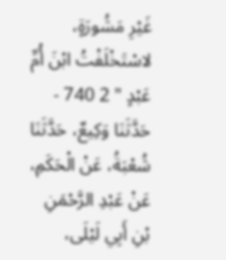غَيْرِ مَشُورَةٍ، لاسْتَخْلَفْتُ ابْنَ أُمِّ عَبْدٍ " 2 740 - حَدَّثَنَا وَكِيعٌ، حَدَّثَنَا شُعْبَةُ، عَنْ الْحَكَمِ، عَنْ عَبْدِ الرَّحْمَنِ بْنِ أَبِي لَيْلَى،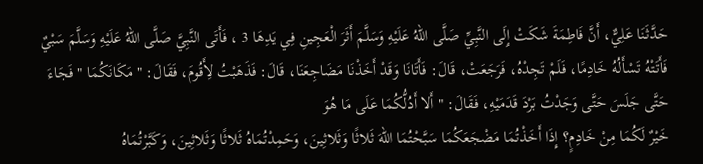حَدَّثَنَا عَلِيٌّ، أَنَّ فَاطِمَةَ شَكَتْ إِلَى النَّبِيِّ صَلَّى اللهُ عَلَيْهِ وَسَلَّمَ أَثَرَ الْعَجِينِ فِي يَدِهَا 3 ، فَأَتَى النَّبِيَّ صَلَّى اللهُ عَلَيْهِ وَسَلَّمَ سَبْيٌ فَأَتَتْهُ تَسْأَلُهُ خَادِمًا، فَلَمْ تَجِدْهُ، فَرَجَعَتْ، قَالَ: فَأَتَانَا وَقَدْ أَخَذْنَا مَضَاجِعَنَا، قَالَ: فَذَهَبْتُ لِأَقُومَ، فَقَالَ: " مَكَانَكُمَا " فَجَاءَ حَتَّى جَلَسَ حَتَّى وَجَدْتُ بَرْدَ قَدَمَيْهِ، فَقَالَ: " أَلا أَدُلُّكُمَا عَلَى مَا هُوَ
خَيْرٌ لَكُمَا مِنْ خَادِمٍ؟ إِذَا أَخَذْتُمَا مَضْجَعَكُمَا سَبَّحْتُمَا اللهَ ثَلاثًا وَثَلاثِينَ، وَحَمِدْتُمَاهُ ثَلاثًا وَثَلاثِينَ، وَكَبَّرْتُمَاهُ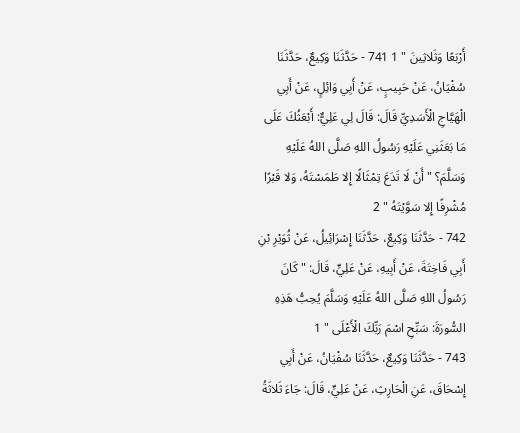أَرْبَعًا وَثَلاثِينَ " 1 741 - حَدَّثَنَا وَكِيعٌ، حَدَّثَنَا سُفْيَانُ، عَنْ حَبِيبٍ، عَنْ أَبِي وَائِلٍ، عَنْ أَبِي الْهَيَّاجِ الْأَسَدِيِّ قَالَ: قَالَ لِي عَلِيٌّ: أَبْعَثُكَ عَلَى مَا بَعَثَنِي عَلَيْهِ رَسُولُ اللهِ صَلَّى اللهُ عَلَيْهِ وَسَلَّمَ؟ " أَنْ لَا تَدَعَ تِمْثَالًا إِلا طَمَسْتَهُ، وَلا قَبْرًا مُشْرِفًا إِلا سَوَّيْتَهُ " 2
742 - حَدَّثَنَا وَكِيعٌ، حَدَّثَنَا إِسْرَائِيلُ، عَنْ ثُوَيْرِ بْنِ أَبِي فَاخِتَةَ، عَنْ أَبِيهِ، عَنْ عَلِيٍّ، قَالَ: " كَانَ رَسُولُ اللهِ صَلَّى اللهُ عَلَيْهِ وَسَلَّمَ يُحِبُّ هَذِهِ السُّورَةَ: سَبِّحِ اسْمَ رَبِّكَ الْأَعْلَى " 1
743 - حَدَّثَنَا وَكِيعٌ، حَدَّثَنَا سُفْيَانُ، عَنْ أَبِي إِسْحَاقَ، عَنِ الْحَارِثِ، عَنْ عَلِيٍّ، قَالَ: جَاءَ ثَلاثَةُ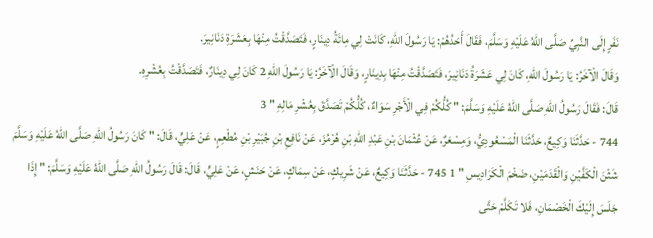نَفَرٍ إِلَى النَّبِيِّ صَلَّى اللهُ عَلَيْهِ وَسَلَّمَ، فَقَالَ أَحَدُهُمْ: يَا رَسُولَ اللهِ، كَانَتْ لِي مِائَةُ دِينَارٍ، فَتَصَدَّقْتُ مِنْهَا بِعَشَرَةِ دَنَانِيرَ.
وَقَالَ الْآخَرُ: يَا رَسُولَ اللهِ، كَانَ لِي عَشَرَةُ دَنَانِيرَ، فَتَصَدَّقْتُ مِنْهَا بِدِينَارٍ، وَقَالَ الْآخَرُ: يَا رَسُولَ اللهِ 2 كَانَ لِي دِينَارٌ، فَتَصَدَّقْتُ بِعُشْرِهِ.
قَالَ: فَقَالَ رَسُولُ اللهِ صَلَّى اللهُ عَلَيْهِ وَسَلَّمَ: " كُلُّكُمْ فِي الْأَجْرِ سَوَاءٌ، كُلُّكُمْ تَصَدَّقَ بِعُشْرِ مَالِهِ " 3
744 - حَدَّثَنَا وَكِيعٌ، حَدَّثَنَا الْمَسْعُودِيُّ، وَمِسْعَرٌ، عَنْ عُثْمَانَ بْنِ عَبْدِ اللهِ بْنِ هُرْمُزَ، عَنْ نَافِعِ بْنِ جُبَيْرِ بْنِ مُطْعِمٍ، عَنْ عَلِيٍّ، قَالَ: " كَانَ رَسُولُ اللهِ صَلَّى اللهُ عَلَيْهِ وَسَلَّمَ شَثْنَ الْكَفَّيْنِ وَالْقَدَمَيْنِ، ضَخْمَ الْكَرَادِيسِ " 1 745 - حَدَّثَنَا وَكِيعٌ، عَنْ شَرِيكٍ، عَنْ سِمَاكٍ، عَنْ حَنَشٍ، عَنْ عَلِيٍّ، قَالَ: قَالَ رَسُولُ اللهِ صَلَّى اللهُ عَلَيْهِ وَسَلَّمَ: " إِذَا جَلَسَ إِلَيْكَ الْخَصْمَانِ، فَلا تَكَلَّمْ حَتَّى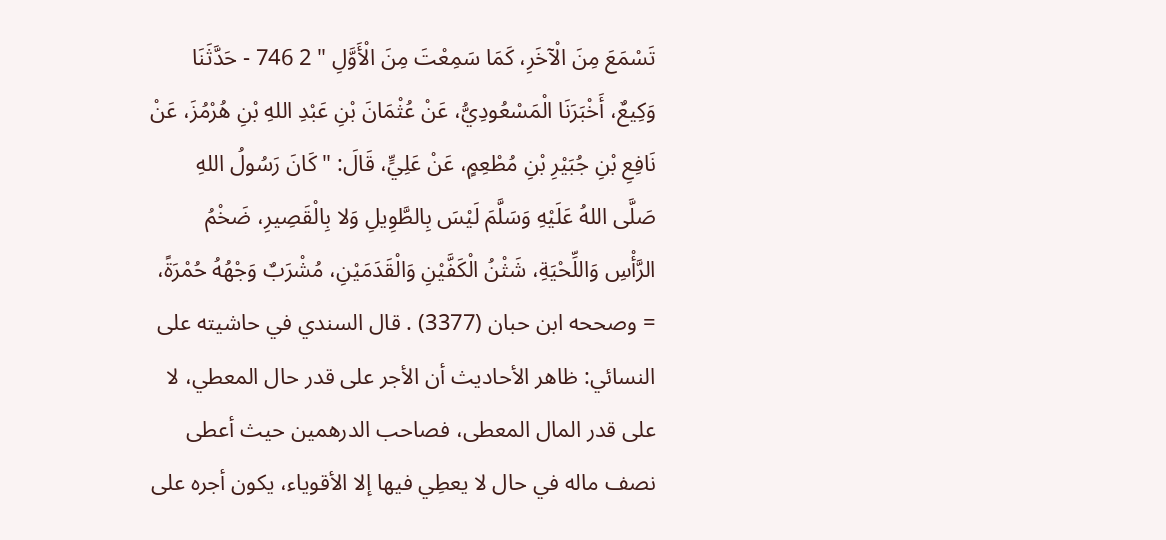تَسْمَعَ مِنَ الْآخَرِ، كَمَا سَمِعْتَ مِنَ الْأَوَّلِ " 2 746 - حَدَّثَنَا وَكِيعٌ، أَخْبَرَنَا الْمَسْعُودِيُّ، عَنْ عُثْمَانَ بْنِ عَبْدِ اللهِ بْنِ هُرْمُزَ، عَنْ نَافِعِ بْنِ جُبَيْرِ بْنِ مُطْعِمٍ، عَنْ عَلِيٍّ، قَالَ: " كَانَ رَسُولُ اللهِ صَلَّى اللهُ عَلَيْهِ وَسَلَّمَ لَيْسَ بِالطَّوِيلِ وَلا بِالْقَصِيرِ، ضَخْمُ الرَّأْسِ وَاللِّحْيَةِ، شَثْنُ الْكَفَّيْنِ وَالْقَدَمَيْنِ، مُشْرَبٌ وَجْهُهُ حُمْرَةً، = وصححه ابن حبان (3377) . قال السندي في حاشيته على النسائي: ظاهر الأحاديث أن الأجر على قدر حال المعطي، لا على قدر المال المعطى، فصاحب الدرهمين حيث أعطى نصف ماله في حال لا يعطِي فيها إلا الأقوياء، يكون أجره على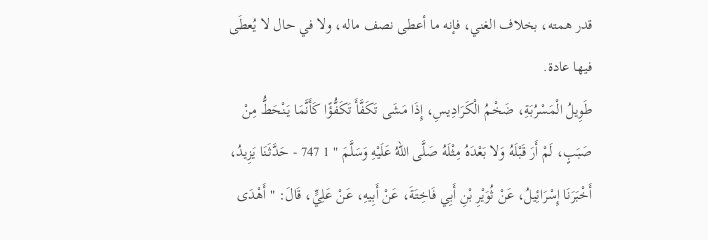قدر همته، بخلاف الغني، فإنه ما أعطى نصف ماله، ولا في حال لا يُعطَى فيها عادة.
طَوِيلُ الْمَسْرُبَةِ، ضَخْمُ الْكَرَادِيسِ، إِذَا مَشَى تَكَفَّأَ تَكَفُّؤًا كَأَنَّمَا يَنْحَطُّ مِنْ صَبَبٍ، لَمْ أَرَ قَبْلَهُ وَلا بَعْدَهُ مِثْلَهُ صَلَّى اللهُ عَلَيْهِ وَسَلَّمَ " 1 747 - حَدَّثَنَا يَزِيدُ، أَخْبَرَنَا إِسْرَائِيلُ، عَنْ ثُوَيْرِ بْنِ أَبِي فَاخِتَةَ، عَنْ أَبِيهِ، عَنْ عَلِيٍّ، قَالَ: " أَهْدَى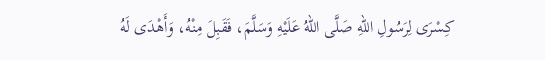كِسْرَى لِرَسُولِ اللهِ صَلَّى اللهُ عَلَيْهِ وَسَلَّمَ، فَقَبِلَ مِنْهُ، وَأَهْدَى لَهُ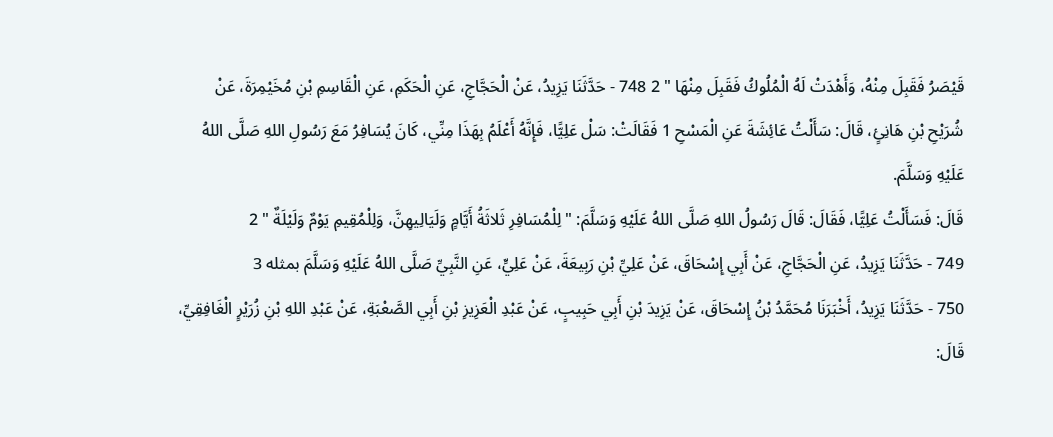قَيْصَرُ فَقَبِلَ مِنْهُ، وَأَهْدَتْ لَهُ الْمُلُوكُ فَقَبِلَ مِنْهَا " 2 748 - حَدَّثَنَا يَزِيدُ، عَنْ الْحَجَّاجِ، عَنِ الْحَكَمِ، عَنِ الْقَاسِمِ بْنِ مُخَيْمِرَةَ، عَنْ
شُرَيْحِ بْنِ هَانِئٍ، قَالَ: سَأَلْتُ عَائِشَةَ عَنِ الْمَسْحِ 1 فَقَالَتْ: سَلْ عَلِيًّا، فَإِنَّهُ أَعْلَمُ بِهَذَا مِنِّي، كَانَ يُسَافِرُ مَعَ رَسُولِ اللهِ صَلَّى اللهُ عَلَيْهِ وَسَلَّمَ.
قَالَ: فَسَأَلْتُ عَلِيًّا، فَقَالَ: قَالَ رَسُولُ اللهِ صَلَّى اللهُ عَلَيْهِ وَسَلَّمَ: " لِلْمُسَافِرِ ثَلاثَةُ أَيَّامٍ وَلَيَالِيهِنَّ، وَلِلْمُقِيمِ يَوْمٌ وَلَيْلَةٌ " 2
749 - حَدَّثَنَا يَزِيدُ، عَنِ الْحَجَّاجِ، عَنْ أَبِي إِسْحَاقَ، عَنْ عَلِيِّ بْنِ رَبِيعَةَ، عَنْ عَلِيٍّ، عَنِ النَّبِيِّ صَلَّى اللهُ عَلَيْهِ وَسَلَّمَ بمثله 3
750 - حَدَّثَنَا يَزِيدُ، أَخْبَرَنَا مُحَمَّدُ بْنُ إِسْحَاقَ، عَنْ يَزِيدَ بْنِ أَبِي حَبِيبٍ، عَنْ عَبْدِ الْعَزِيزِ بْنِ أَبِي الصَّعْبَةِ، عَنْ عَبْدِ اللهِ بْنِ زُرَيْرٍ الْغَافِقِيِّ، قَالَ: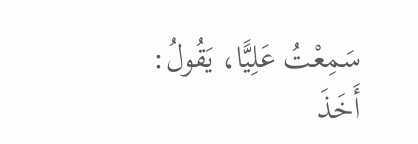سَمِعْتُ عَلِيًّا، يَقُولُ: أَخَذَ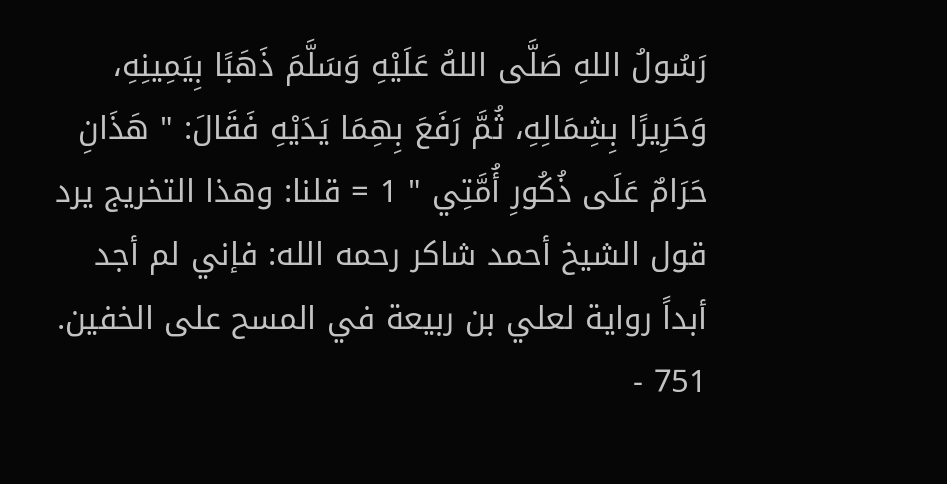رَسُولُ اللهِ صَلَّى اللهُ عَلَيْهِ وَسَلَّمَ ذَهَبًا بِيَمِينِهِ، وَحَرِيرًا بِشِمَالِهِ، ثُمَّ رَفَعَ بِهِمَا يَدَيْهِ فَقَالَ: " هَذَانِ حَرَامٌ عَلَى ذُكُورِ أُمَّتِي " 1 = قلنا: وهذا التخريج يرد قول الشيخ أحمد شاكر رحمه الله: فإني لم أجد أبداً رواية لعلي بن ربيعة في المسح على الخفين.
751 -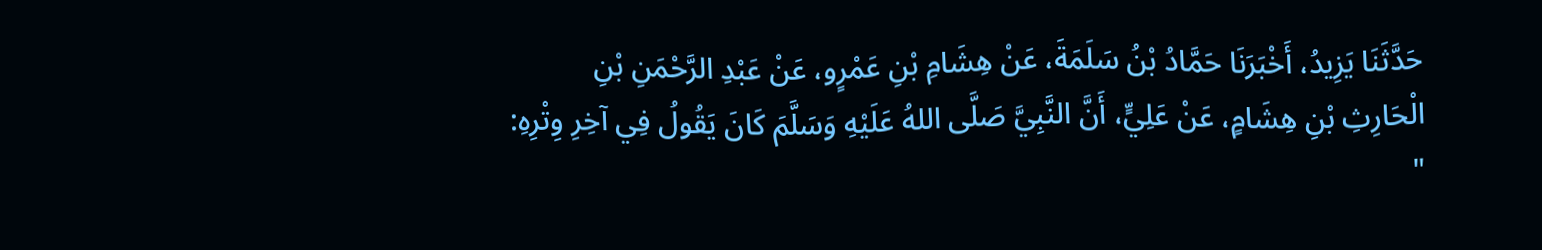حَدَّثَنَا يَزِيدُ، أَخْبَرَنَا حَمَّادُ بْنُ سَلَمَةَ، عَنْ هِشَامِ بْنِ عَمْرٍو، عَنْ عَبْدِ الرَّحْمَنِ بْنِ الْحَارِثِ بْنِ هِشَامٍ، عَنْ عَلِيٍّ، أَنَّ النَّبِيَّ صَلَّى اللهُ عَلَيْهِ وَسَلَّمَ كَانَ يَقُولُ فِي آخِرِ وِتْرِهِ: "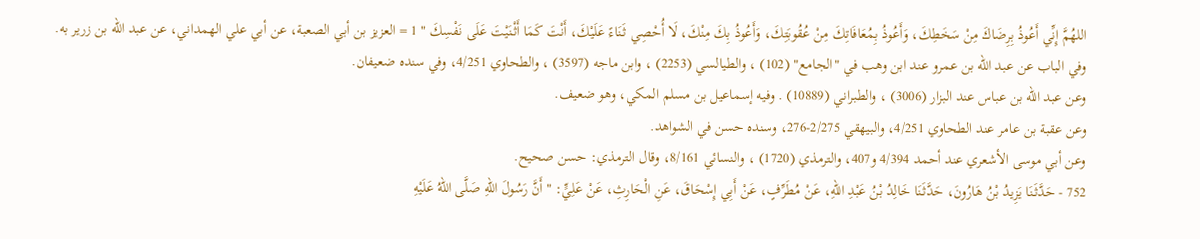اللهُمَّ إِنِّي أَعُوذُ بِرِضَاكَ مِنْ سَخَطِكَ، وَأَعُوذُ بِمُعَافَاتِكَ مِنْ عُقُوبَتِكَ، وَأَعُوذُ بِكَ مِنْكَ، لَا أُحْصِي ثَنَاءً عَلَيْكَ، أَنْتَ كَمَا أَثْنَيْتَ عَلَى نَفْسِكَ " 1 = العزيز بن أبي الصعبة، عن أبي علي الهمداني، عن عبد الله بن زرير به.
وفي الباب عن عبد الله بن عمرو عند ابن وهب في "الجامع" (102) ، والطيالسي (2253) ، وابن ماجه (3597) ، والطحاوي 4/251، وفي سنده ضعيفان.
وعن عبد الله بن عباس عند البزار (3006) ، والطبراني (10889) . وفيه إسماعيل بن مسلم المكي، وهو ضعيف.
وعن عقبة بن عامر عند الطحاوي 4/251، والبيهقي 2/275-276، وسنده حسن في الشواهد.
وعن أبي موسى الأشعري عند أحمد 4/394 و407، والترمذي (1720) ، والنسائي 8/161، وقال الترمذي: حسن صحيح.
752 - حَدَّثَنَا يَزِيدُ بْنُ هَارُونَ، حَدَّثَنَا خَالِدُ بْنُ عَبْدِ اللهِ، عَنْ مُطَرِّفٍ، عَنْ أَبِي إِسْحَاقَ، عَنِ الْحَارِثِ، عَنْ عَلِيٍّ: " أَنَّ رَسُولَ اللهِ صَلَّى اللهُ عَلَيْهِ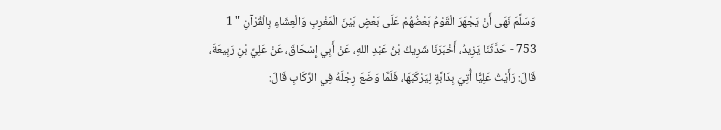وَسَلَّمَ نَهَى أَنْ يَجْهَرَ الْقَوْمُ بَعْضُهُمْ عَلَى بَعْضٍ بَيْنَ الْمَغْرِبِ وَالْعِشَاءِ بِالْقُرْآنِ " 1
753 - حَدَّثَنَا يَزِيدُ، أَخْبَرَنَا شَرِيكُ بْنُ عَبْدِ اللهِ، عَنْ أَبِي إِسْحَاقَ، عَنْ عَلِيِّ بْنِ رَبِيعَةَ، قَالَ: رَأَيْتُ عَلِيًّا أُتِيَ بِدَابَّةٍ لِيَرْكَبَهَا، فَلَمَّا وَضَعَ رِجْلَهُ فِي الرِّكَابِ قَالَ: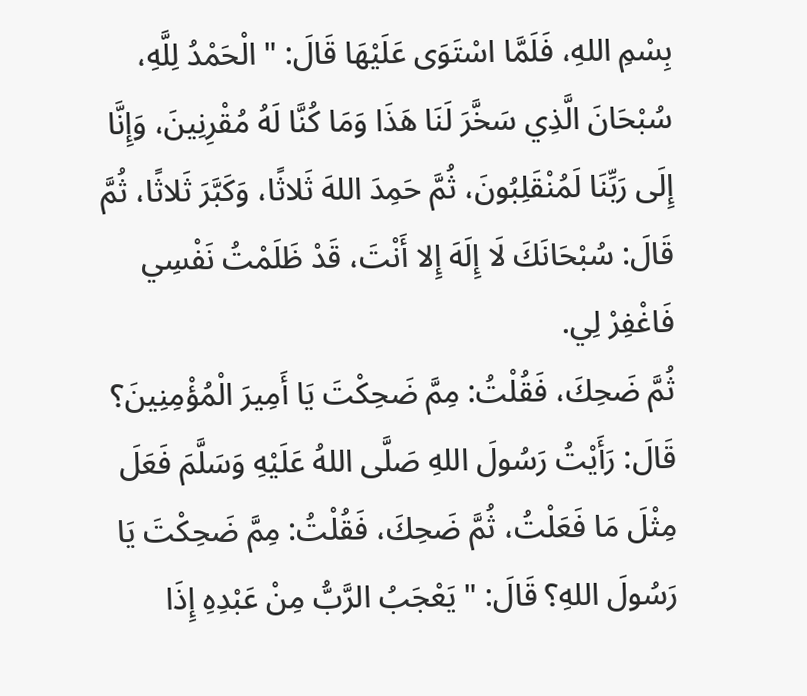بِسْمِ اللهِ، فَلَمَّا اسْتَوَى عَلَيْهَا قَالَ: " الْحَمْدُ لِلَّهِ، سُبْحَانَ الَّذِي سَخَّرَ لَنَا هَذَا وَمَا كُنَّا لَهُ مُقْرِنِينَ، وَإِنَّا إِلَى رَبِّنَا لَمُنْقَلِبُونَ، ثُمَّ حَمِدَ اللهَ ثَلاثًا، وَكَبَّرَ ثَلاثًا، ثُمَّ قَالَ: سُبْحَانَكَ لَا إِلَهَ إِلا أَنْتَ، قَدْ ظَلَمْتُ نَفْسِي فَاغْفِرْ لِي.
ثُمَّ ضَحِكَ، فَقُلْتُ: مِمَّ ضَحِكْتَ يَا أَمِيرَ الْمُؤْمِنِينَ؟ قَالَ: رَأَيْتُ رَسُولَ اللهِ صَلَّى اللهُ عَلَيْهِ وَسَلَّمَ فَعَلَ مِثْلَ مَا فَعَلْتُ، ثُمَّ ضَحِكَ، فَقُلْتُ: مِمَّ ضَحِكْتَ يَا رَسُولَ اللهِ؟ قَالَ: " يَعْجَبُ الرَّبُّ مِنْ عَبْدِهِ إِذَا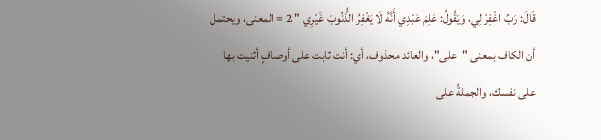قَالَ: رَبِّ اغْفِرْ لِي، وَيَقُولُ: عَلِمَ عَبْدِي أَنَّهُ لَا يَغْفِرُ الذُّنُوبَ غَيْرِي " 2 = المعنى، ويحتمل أن الكاف بمعنى "على"، والعائد محذوف، أي: أنت ثابت على أوصافٍ أثنيت بها على نفسك، والجملةُ على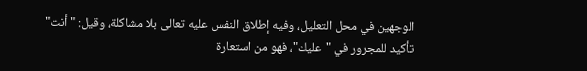الوجهين في محل التعليل، وفيه إطلاق النفس عليه تعالى بلا مشاكلة، وقيل: "أنت" تأكيد للمجرور في "عليك"، فهو من استعارة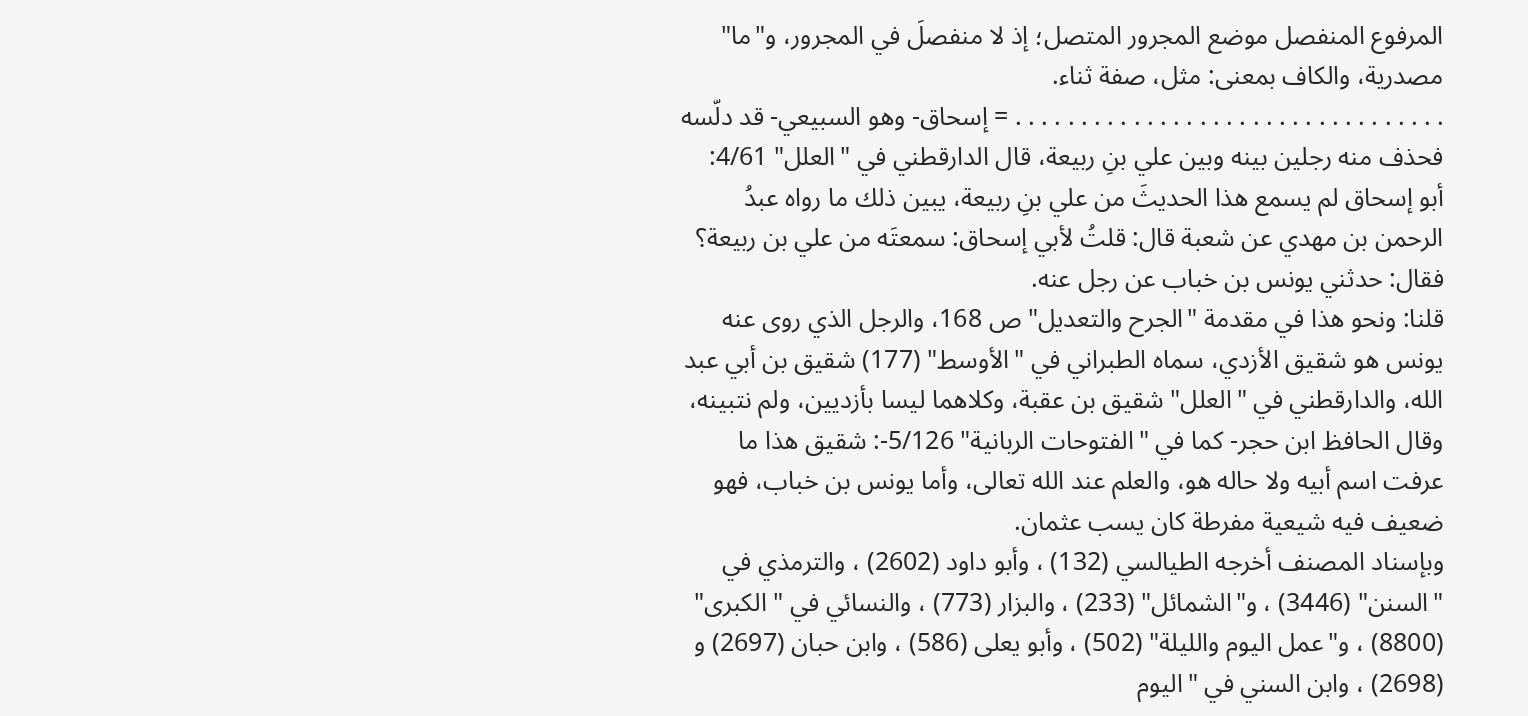المرفوع المنفصل موضع المجرور المتصل؛ إذ لا منفصلَ في المجرور، و"ما" مصدرية، والكاف بمعنى: مثل، صفة ثناء.
. . . . . . . . . . . . . . . . . . . . . . . . . . . . . . . . . = إسحاق- وهو السبيعي- قد دلّسه فحذف منه رجلين بينه وبين علي بنِ ربيعة، قال الدارقطني في "العلل" 4/61: أبو إسحاق لم يسمع هذا الحديثَ من علي بنِ ربيعة، يبين ذلك ما رواه عبدُ الرحمن بن مهدي عن شعبة قال: قلتُ لأبي إسحاق: سمعتَه من علي بن ربيعة؟ فقال: حدثني يونس بن خباب عن رجل عنه.
قلنا: ونحو هذا في مقدمة "الجرح والتعديل" ص 168، والرجل الذي روى عنه يونس هو شقيق الأزدي، سماه الطبراني في "الأوسط" (177) شقيق بن أبي عبد الله، والدارقطني في "العلل" شقيق بن عقبة، وكلاهما ليسا بأزديين، ولم نتبينه، وقال الحافظ ابن حجر- كما في "الفتوحات الربانية" 5/126-: شقيق هذا ما عرفت اسم أبيه ولا حاله هو، والعلم عند الله تعالى، وأما يونس بن خباب، فهو ضعيف فيه شيعية مفرطة كان يسب عثمان.
وبإسناد المصنف أخرجه الطيالسي (132) ، وأبو داود (2602) ، والترمذي في "السنن" (3446) ، و"الشمائل" (233) ، والبزار (773) ، والنسائي في " الكبرى" (8800) ، و"عمل اليوم والليلة" (502) ، وأبو يعلى (586) ، وابن حبان (2697) و (2698) ، وابن السني في "اليوم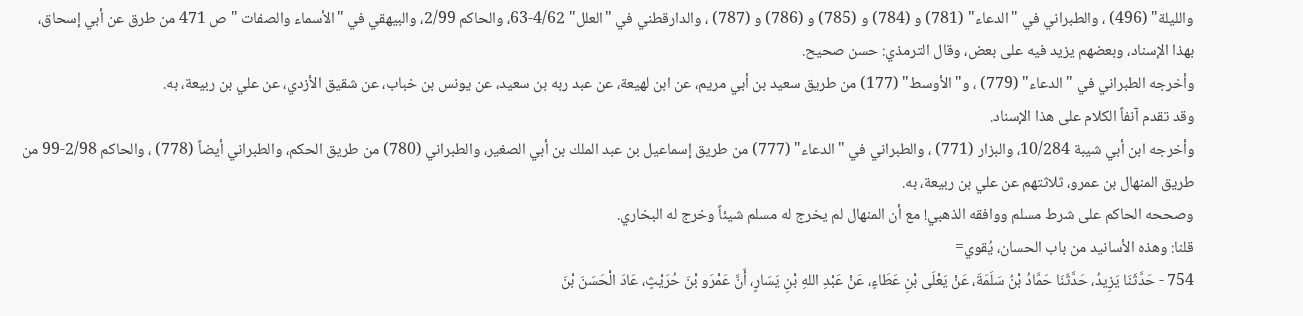والليلة" (496) ، والطبراني في "الدعاء" (781) و (784) و (785) و (786) و (787) ، والدارقطني في "العلل" 4/62-63، والحاكم 2/99، والبيهقي في "الأسماء والصفات " ص 471 من طرق عن أبي إسحاق، بهذا الإسناد، وبعضهم يزيد فيه على بعض، وقال الترمذي: حسن صحيح.
وأخرجه الطبراني في "الدعاء" (779) ، و"الأوسط" (177) من طريق سعيد بن أبي مريم، عن ابن لهيعة، عن عبد ربه بن سعيد، عن يونس بن خباب، عن شقيق الأزدي، عن علي بن ربيعة، به.
وقد تقدم آنفاً الكلام على هذا الإسناد.
وأخرجه ابن أبي شيبة 10/284، والبزار (771) ، والطبراني في "الدعاء" (777) من طريق إسماعيل بن عبد الملك بن أبي الصغير، والطبراني (780) من طريق الحكم، والطبراني أيضاً (778) ، والحاكم 2/98-99 من طريق المنهال بن عمرو، ثلاثتهم عن علي بن ربيعة، به.
وصححه الحاكم على شرط مسلم ووافقه الذهبي! مع أن المنهال لم يخرج له مسلم شيئاً وخرج له البخاري.
قلنا: وهذه الأسانيد من باب الحسان، يُقوي=
754 - حَدَّثَنَا يَزِيدُ، حَدَّثَنَا حَمَّادُ بْنُ سَلَمَةَ، عَنْ يَعْلَى بْنِ عَطَاءٍ، عَنْ عَبْدِ اللهِ بْنِ يَسَارٍ، أَنَّ عَمْرَو بْنَ حُرَيْثٍ، عَادَ الْحَسَنَ بْنَ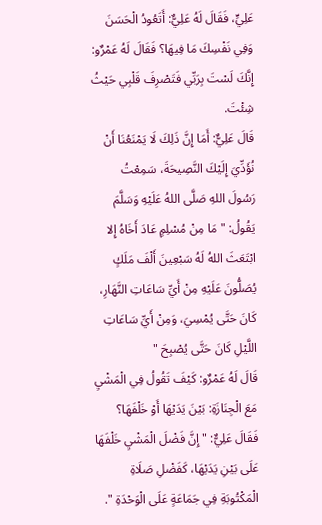عَلِيٍّ، فَقَالَ لَهُ عَلِيٌّ: أَتَعُودُ الْحَسَنَ وَفِي نَفْسِكَ مَا فِيهَا؟ فَقَالَ لَهُ عَمْرٌو: إِنَّكَ لَسْتَ بِرَبِّي فَتَصْرِفَ قَلْبِي حَيْثُ شِئْتَ.
قَالَ عَلِيٌّ: أَمَا إِنَّ ذَلِكَ لَا يَمْنَعُنَا أَنْ نُؤَدِّيَ إِلَيْكَ النَّصِيحَةَ، سَمِعْتُ رَسُولَ اللهِ صَلَّى اللهُ عَلَيْهِ وَسَلَّمَ يَقُولُ: " مَا مِنْ مُسْلِمٍ عَادَ أَخَاهُ إِلا ابْتَعَثَ اللهُ لَهُ سَبْعِينَ أَلْفَ مَلَكٍ يُصَلُّونَ عَلَيْهِ مِنْ أَيِّ سَاعَاتِ النَّهَارِ، كَانَ حَتَّى يُمْسِيَ، وَمِنْ أَيِّ سَاعَاتِ اللَّيْلِ كَانَ حَتَّى يُصْبِحَ "
قَالَ لَهُ عَمْرٌو: كَيْفَ تَقُولُ فِي الْمَشْيِ مَعَ الْجِنَازَةِ: بَيْنَ يَدَيْهَا أَوْ خَلْفَهَا؟ فَقَالَ عَلِيٌّ: " إِنَّ فَضْلَ الْمَشْيِ خَلْفَهَا عَلَى بَيْنِ يَدَيْهَا، كَفَضْلِ صَلَاةِ الْمَكْتُوبَةِ فِي جَمَاعَةٍ عَلَى الْوَحْدَةِ ".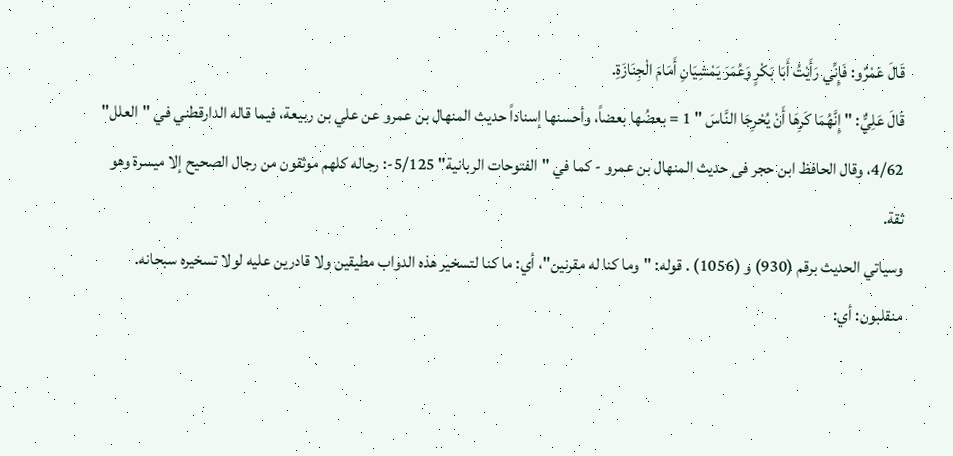قَالَ عَمْرٌو: فَإِنِّي رَأَيْتُ أَبَا بَكْرٍ وَعُمَرَ يَمْشِيَانِ أَمَامَ الْجِنَازَةِ.
قَالَ عَلِيٌّ: " إِنَّهُمَا كَرِهَا أَنْ يُحْرِجَا النَّاسَ " 1 = بعضُها بعضاً، وأحسنها إسناداً حديث المنهال بن عمرو عن علي بن ربيعة، فيما قاله الدارقطني في "العلل" 4/62، وقال الحافظ ابن حجر فى حديث المنهال بن عمرو - كما في "الفتوحات الربانية" 5/125-: رجاله كلهم موثقون من رجال الصحيح إلا ميسرة وهو ثقة.
وسياتي الحديث برقم (930) و (1056) . قوله: "وما كنا له مقرنين"، أي: ما كنا لتسخير هذه الدواب مطيقين ولا قادرين عليه لولا تسخيره سبحانه.
منقلبون: أي: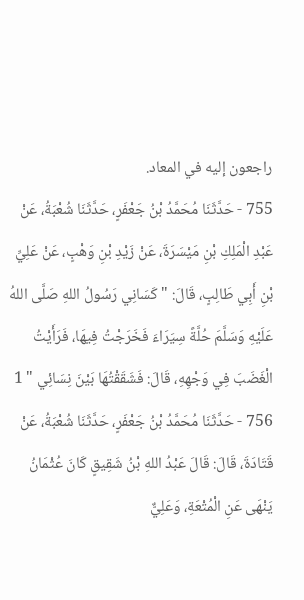راجعون إليه في المعاد.
755 - حَدَّثَنَا مُحَمَّدُ بْنُ جَعْفَرٍ، حَدَّثَنَا شُعْبَةُ، عَنْ عَبْدِ الْمَلِكِ بْنِ مَيْسَرَةَ، عَنْ زَيْدِ بْنِ وَهْبٍ، عَنْ عَلِيِّ بْنِ أَبِي طَالِبٍ، قَالَ: " كَسَانِي رَسُولُ اللهِ صَلَّى اللهُ عَلَيْهِ وَسَلَّمَ حُلَّةً سِيَرَاءَ فَخَرَجْتُ فِيهَا، فَرَأَيْتُ الْغَضَبَ فِي وَجْهِهِ، قَالَ: فَشَقَقْتُهَا بَيْنَ نِسَائِي " 1
756 - حَدَّثَنَا مُحَمَّدُ بْنُ جَعْفَرٍ، حَدَّثَنَا شُعْبَةُ، عَنْ قَتَادَةَ، قَالَ: قَالَ عَبْدُ اللهِ بْنُ شَقِيقٍ كَانَ عُثْمَانُ يَنْهَى عَنِ الْمُتْعَةِ، وَعَلِيٌّ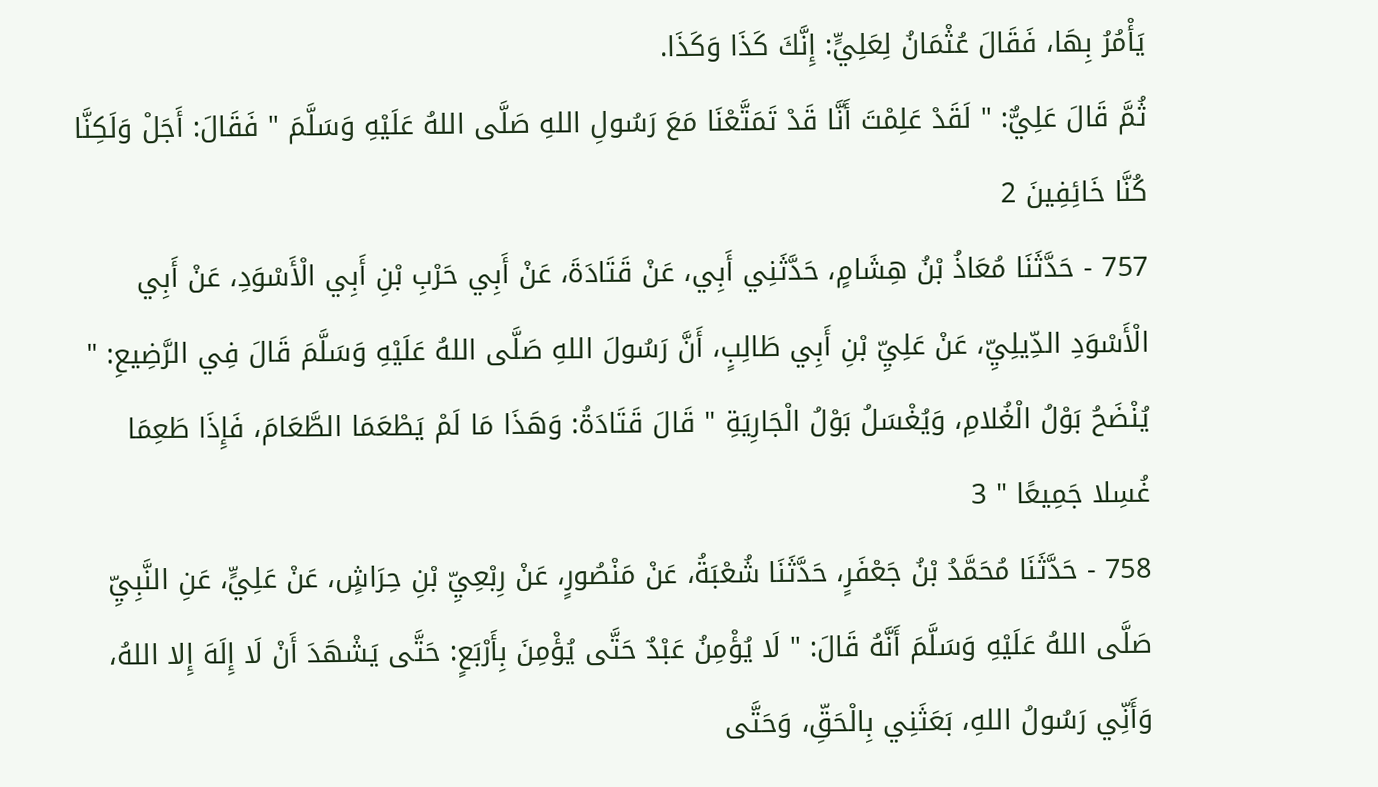يَأْمُرُ بِهَا، فَقَالَ عُثْمَانُ لِعَلِيٍّ: إِنَّكَ كَذَا وَكَذَا.
ثُمَّ قَالَ عَلِيٌّ: " لَقَدْ عَلِمْتَ أَنَّا قَدْ تَمَتَّعْنَا مَعَ رَسُولِ اللهِ صَلَّى اللهُ عَلَيْهِ وَسَلَّمَ " فَقَالَ: أَجَلْ وَلَكِنَّا كُنَّا خَائِفِينَ 2
757 - حَدَّثَنَا مُعَاذُ بْنُ هِشَامٍ، حَدَّثَنِي أَبِي، عَنْ قَتَادَةَ، عَنْ أَبِي حَرْبِ بْنِ أَبِي الْأَسْوَدِ، عَنْ أَبِي الْأَسْوَدِ الدِّيلِيِّ، عَنْ عَلِيِّ بْنِ أَبِي طَالِبٍ، أَنَّ رَسُولَ اللهِ صَلَّى اللهُ عَلَيْهِ وَسَلَّمَ قَالَ فِي الرَّضِيعِ: " يُنْضَحُ بَوْلُ الْغُلامِ، وَيُغْسَلُ بَوْلُ الْجَارِيَةِ " قَالَ قَتَادَةُ: وَهَذَا مَا لَمْ يَطْعَمَا الطَّعَامَ، فَإِذَا طَعِمَا غُسِلا جَمِيعًا " 3
758 - حَدَّثَنَا مُحَمَّدُ بْنُ جَعْفَرٍ، حَدَّثَنَا شُعْبَةُ، عَنْ مَنْصُورٍ، عَنْ رِبْعِيِّ بْنِ حِرَاشٍ، عَنْ عَلِيٍّ، عَنِ النَّبِيِّ صَلَّى اللهُ عَلَيْهِ وَسَلَّمَ أَنَّهُ قَالَ: " لَا يُؤْمِنُ عَبْدٌ حَتَّى يُؤْمِنَ بِأَرْبَعٍ: حَتَّى يَشْهَدَ أَنْ لَا إِلَهَ إِلا اللهُ، وَأَنِّي رَسُولُ اللهِ، بَعَثَنِي بِالْحَقِّ، وَحَتَّى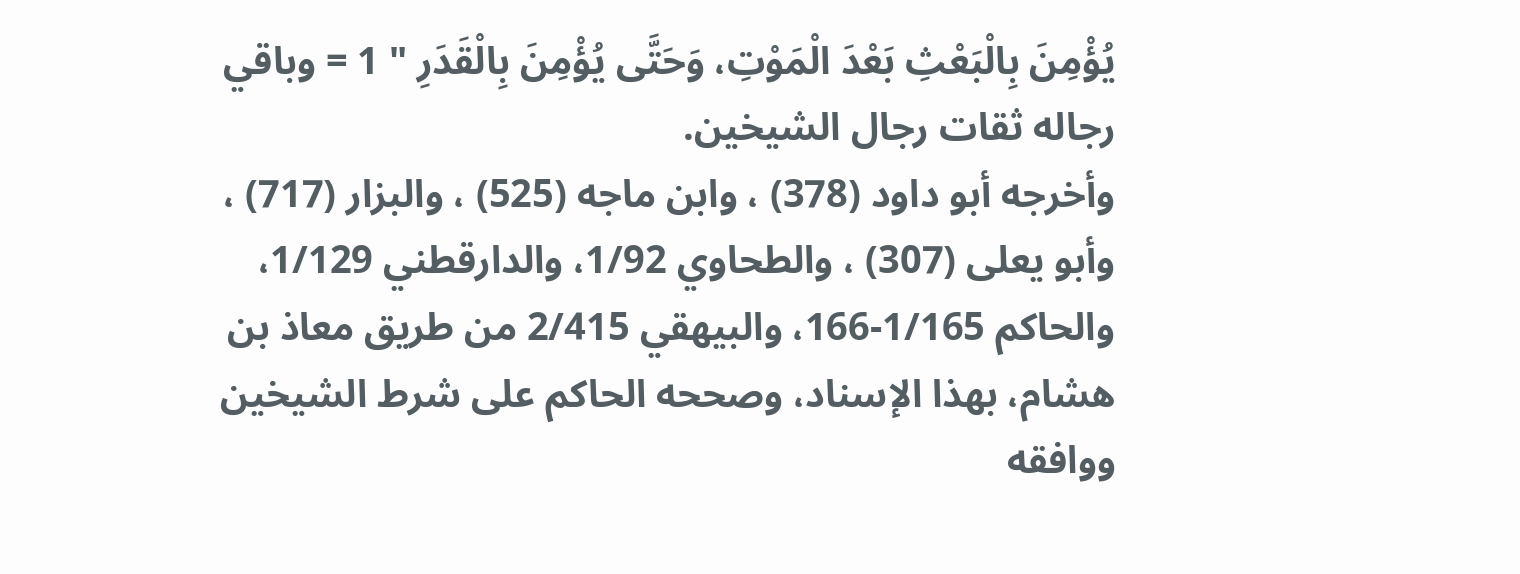يُؤْمِنَ بِالْبَعْثِ بَعْدَ الْمَوْتِ، وَحَتَّى يُؤْمِنَ بِالْقَدَرِ " 1 = وباقي رجاله ثقات رجال الشيخين.
وأخرجه أبو داود (378) ، وابن ماجه (525) ، والبزار (717) ، وأبو يعلى (307) ، والطحاوي 1/92، والدارقطني 1/129، والحاكم 1/165-166، والبيهقي 2/415 من طريق معاذ بن هشام، بهذا الإسناد، وصححه الحاكم على شرط الشيخين ووافقه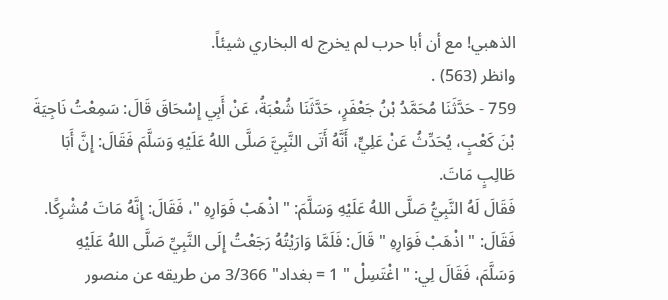الذهبي! مع أن أبا حرب لم يخرج له البخاري شيئاً.
وانظر (563) .
759 - حَدَّثَنَا مُحَمَّدُ بْنُ جَعْفَرٍ، حَدَّثَنَا شُعْبَةُ، عَنْ أَبِي إِسْحَاقَ قَالَ: سَمِعْتُ نَاجِيَةَ بْنَ كَعْبٍ، يُحَدِّثُ عَنْ عَلِيٍّ، أَنَّهُ أَتَى النَّبِيَّ صَلَّى اللهُ عَلَيْهِ وَسَلَّمَ فَقَالَ: إِنَّ أَبَا طَالِبٍ مَاتَ.
فَقَالَ لَهُ النَّبِيُّ صَلَّى اللهُ عَلَيْهِ وَسَلَّمَ: " اذْهَبْ فَوَارِهِ "، فَقَالَ: إِنَّهُ مَاتَ مُشْرِكًا.
فَقَالَ: " اذْهَبْ فَوَارِهِ " قَالَ: فَلَمَّا وَارَيْتُهُ رَجَعْتُ إِلَى النَّبِيِّ صَلَّى اللهُ عَلَيْهِ وَسَلَّمَ، فَقَالَ لِي: " اغْتَسِلْ " 1 = بغداد" 3/366 من طريقه عن منصور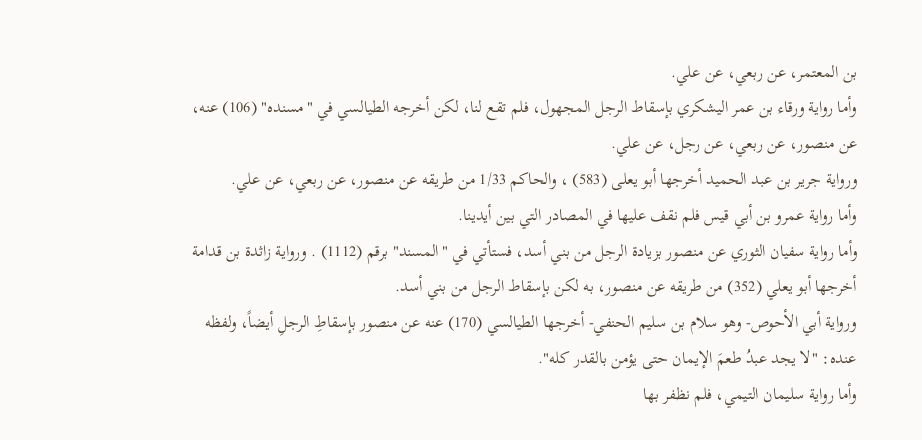بن المعتمر، عن ربعي، عن علي.
وأما رواية ورقاء بن عمر اليشكري بإسقاط الرجل المجهول، فلم تقع لنا، لكن أخرجه الطيالسي في "مسنده" (106) عنه، عن منصور، عن ربعي، عن رجل، عن علي.
ورواية جرير بن عبد الحميد أخرجها أبو يعلى (583) ، والحاكم 1/33 من طريقه عن منصور، عن ربعي، عن علي.
وأما رواية عمرو بن أبي قيس فلم نقف عليها في المصادر التي بين أيدينا.
وأما رواية سفيان الثوري عن منصور بزيادة الرجل من بني أسد، فستأتي في "المسند" برقم (1112) . ورواية زاثدة بن قدامة أخرجها أبو يعلي (352) من طريقه عن منصور، به لكن بإسقاط الرجل من بني أسد.
ورواية أبي الأحوص- وهو سلام بن سليم الحنفي- أخرجها الطيالسي (170) عنه عن منصور بإسقاطِ الرجلِ أيضاً، ولفظه عنده: "لا يجد عبدُ طعمَ الإيمان حتى يؤمن بالقدر كله".
وأما رواية سليمان التيمي، فلم نظفر بها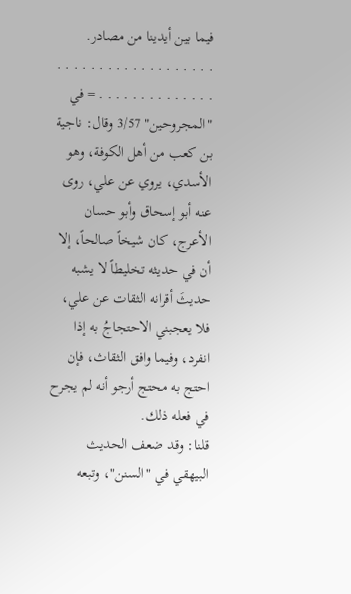فيما بين أيدينا من مصادر.
. . . . . . . . . . . . . . . . . . . . . . . . . . . . . . . . . = في "المجروحين" 3/57 وقال: ناجية بن كعب من أهل الكوفة، وهو الأسدي، يروي عن علي، روى عنه أبو إسحاق وأبو حسان الأعرج، كان شيخاً صالحاً، إلا أن في حديثه تخليطاً لا يشبه حديثَ أقرانه الثقات عن علي، فلا يعجبني الاحتجاجُ به إذا انفرد، وفيما وافق الثقاث، فإن احتج به محتج أرجو أنه لم يجرح في فعله ذلك.
قلنا: وقد ضعف الحديث البيهقي في "السنن"، وتبعه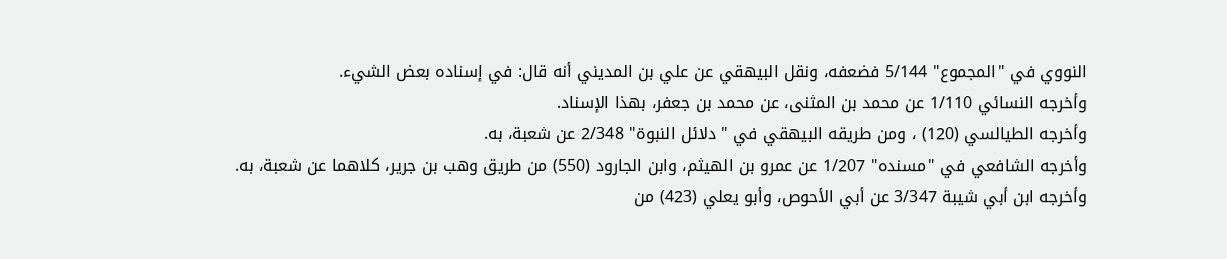النووي في "المجموع" 5/144 فضعفه، ونقل البيهقي عن علي بن المديني أنه قال: في إسناده بعض الشيء.
وأخرجه النسائي 1/110 عن محمد بن المثنى، عن محمد بن جعفر، بهذا الإسناد.
وأخرجه الطيالسي (120) ، ومن طريقه البيهقي في "دلائل النبوة" 2/348 عن شعبة، به.
وأخرجه الشافعي في "مسنده" 1/207 عن عمرو بن الهيثم، وابن الجارود (550) من طريق وهب بن جرير، كلاهما عن شعبة، به.
وأخرجه ابن أبي شيبة 3/347 عن أبي الأحوص، وأبو يعلي (423) من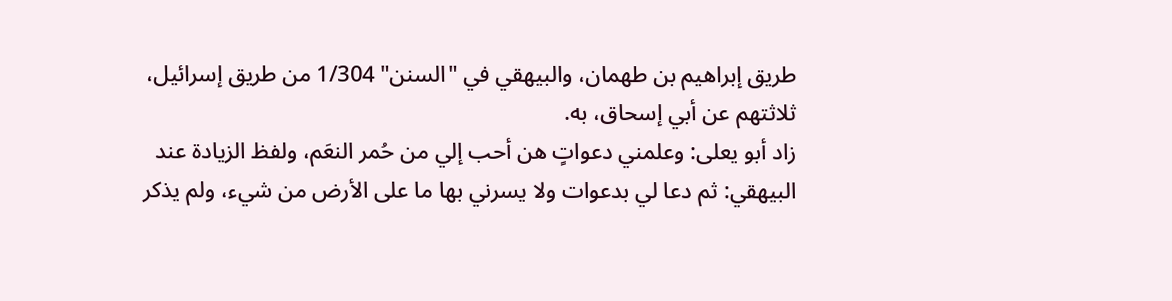طريق إبراهيم بن طهمان، والبيهقي في "السنن" 1/304 من طريق إسرائيل، ثلاثتهم عن أبي إسحاق، به.
زاد أبو يعلى: وعلمني دعواتٍ هن أحب إلي من حُمر النعَم، ولفظ الزيادة عند البيهقي: ثم دعا لي بدعوات ولا يسرني بها ما على الأرض من شيء، ولم يذكر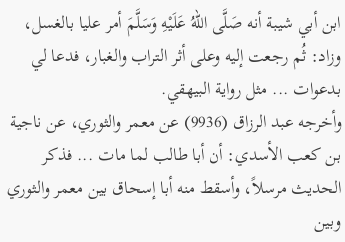ابن أبي شيبة أنه صَلَّى اللهُ عَلَيْهِ وَسَلَّمَ أمر عليا بالغسل، وزاد: ثُم رجعت إليه وعلى أثر التراب والغبار، فدعا لي بدعوات ... مثل رواية البيهقي.
وأخرجه عبد الرزاق (9936) عن معمر والثوري، عن ناجية بن كعب الأسدي: أن أبا طالب لما مات ... فذكر الحديث مرسلاً، وأسقط منه أبا إسحاق بين معمر والثوري وبين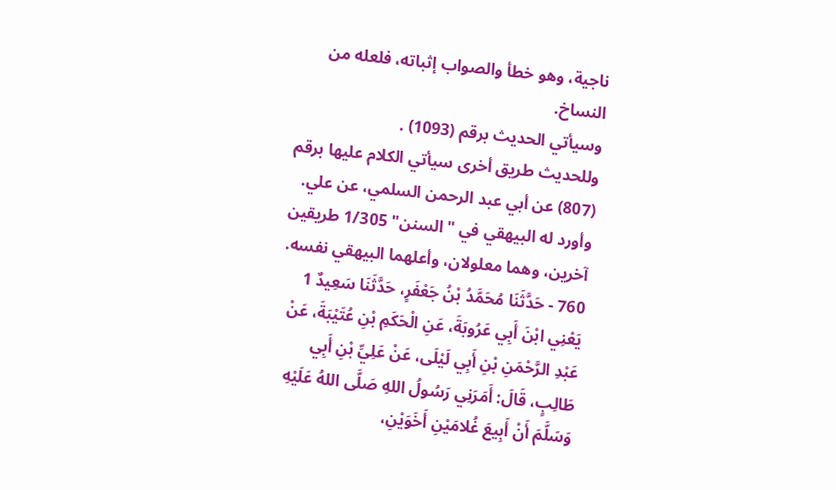ناجية، وهو خطأ والصواب إثباته، فلعله من النساخ.
وسيأتي الحديث برقم (1093) .
وللحديث طريق أخرى سيأتي الكلام عليها برقم (807) عن أبي عبد الرحمن السلمي، عن علي.
وأورد له البيهقي في "السنن" 1/305 طريقين آخرين، وهما معلولان، وأعلهما البيهقي نفسه.
760 - حَدَّثَنَا مُحَمَّدُ بْنُ جَعْفَرٍ، حَدَّثَنَا سَعِيدٌ 1 يَعْنِي ابْنَ أَبِي عَرُوبَةَ، عَنِ الْحَكَمِ بْنِ عُتَيْبَةَ، عَنْ عَبْدِ الرَّحْمَنِ بْنِ أَبِي لَيْلَى، عَنْ عَلِيِّ بْنِ أَبِي طَالِبٍ، قَالَ: أَمَرَنِي رَسُولُ اللهِ صَلَّى اللهُ عَلَيْهِ وَسَلَّمَ أَنْ أَبِيعَ غُلامَيْنِ أَخَوَيْنِ،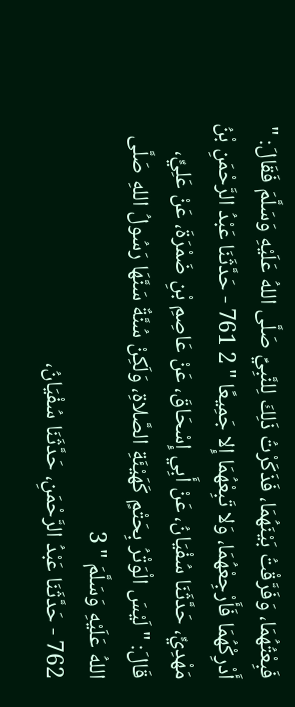فَبِعْتُهُمَا، وَفَرَّقْتُ بَيْنَهُمَا، فَذَكَرْتُ ذَلِكَ لِلنَّبِيِّ صَلَّى اللهُ عَلَيْهِ وَسَلَّمَ فَقَالَ: " أَدْرِكْهُمَا فَأَرْجِعْهُمَا، وَلا تَبِعْهُمَا إِلا جَمِيعًا " 2 761 - حَدَّثَنَا عَبْدُ الرَّحْمَنِ بْنُ مَهْدِيٍّ، حَدَّثَنَا سُفْيَانُ، عَنْ أَبِي إِسْحَاقَ، عَنْ عَاصِمِ بْنِ ضَمْرَةَ، عَنْ عَلِيٍّ، قَالَ: " لَيْسَ الْوَتْرُ بِحَتْمٍ كَهَيْئَةِ الصَّلاةِ، وَلَكِنْ سُنَّةٌ سَنَّهَا رَسُولُ اللهِ صَلَّى اللهُ عَلَيْهِ وَسَلَّمَ " 3
762 - حَدَّثَنَا عَبْدُ الرَّحْمَنِ، حَدَّثَنَا سُفْيَانُ،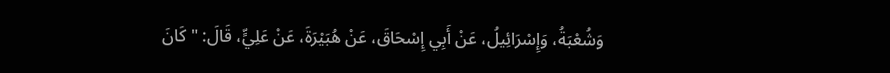وَشُعْبَةُ، وَإِسْرَائِيلُ، عَنْ أَبِي إِسْحَاقَ، عَنْ هُبَيْرَةَ، عَنْ عَلِيٍّ، قَالَ: " كَانَ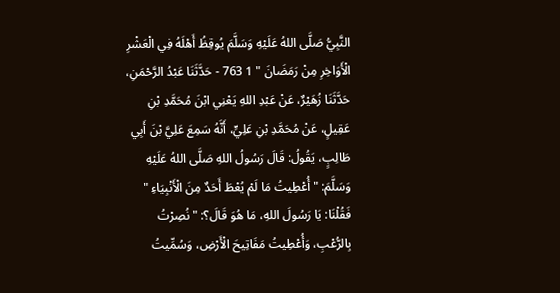النَّبِيُّ صَلَّى اللهُ عَلَيْهِ وَسَلَّمَ يُوقِظُ أَهْلَهُ فِي الْعَشْرِ الْأَوَاخِرِ مِنْ رَمَضَانَ " 1 763 - حَدَّثَنَا عَبْدُ الرَّحْمَنِ، حَدَّثَنَا زُهَيْرٌ، عَنْ عَبْدِ اللهِ يَعْنِي ابْنَ مُحَمَّدِ بْنِ عَقِيلٍ، عَنْ مُحَمَّدِ بْنِ عَلِيٍّ، أَنَّهُ سَمِعَ عَلِيَّ بْنَ أَبِي طَالِبٍ، يَقُولُ: قَالَ رَسُولُ اللهِ صَلَّى اللهُ عَلَيْهِ وَسَلَّمَ: " أُعْطِيتُ مَا لَمْ يُعْطَ أَحَدٌ مِنَ الْأَنْبِيَاءِ " فَقُلْنَا: يَا رَسُولَ اللهِ، مَا هُوَ قَالَ؟: " نُصِرْتُ بِالرُّعْبِ، وَأُعْطِيتُ مَفَاتِيحَ الْأَرْضِ، وَسُمِّيتُ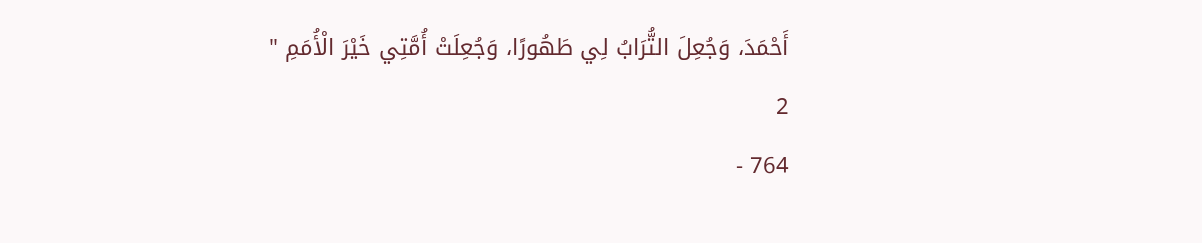أَحْمَدَ، وَجُعِلَ التُّرَابُ لِي طَهُورًا، وَجُعِلَتْ أُمَّتِي خَيْرَ الْأُمَمِ " 2
764 -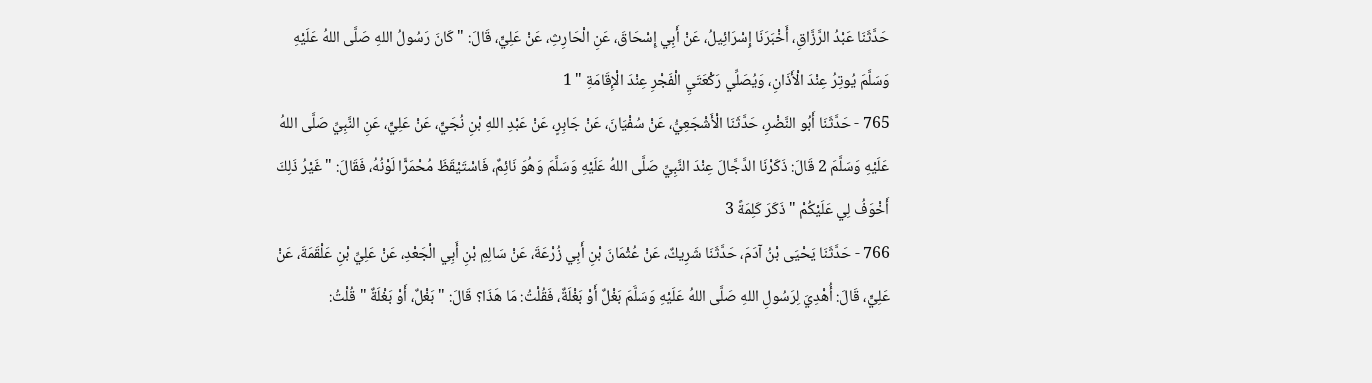حَدَّثَنَا عَبْدُ الرَّزَّاقِ، أَخْبَرَنَا إِسْرَائِيلُ، عَنْ أَبِي إِسْحَاقَ، عَنِ الْحَارِثِ، عَنْ عَلِيٍّ، قَالَ: " كَانَ رَسُولُ اللهِ صَلَّى اللهُ عَلَيْهِ وَسَلَّمَ يُوتِرُ عِنْدَ الْأَذَانِ، وَيُصَلِّي رَكْعَتَيِ الْفَجْرِ عِنْدَ الْإِقَامَةِ " 1
765 - حَدَّثَنَا أَبُو النَّضْرِ، حَدَّثَنَا الْأَشْجَعِيُّ، عَنْ سُفْيَانَ، عَنْ جَابِرٍ، عَنْ عَبْدِ اللهِ بْنِ نُجَيٍّ، عَنْ عَلِيٍّ، عَنِ النَّبِيِّ صَلَّى اللهُ عَلَيْهِ وَسَلَّمَ 2 قَالَ: ذَكَرْنَا الدَّجَّالَ عِنْدَ النَّبِيِّ صَلَّى اللهُ عَلَيْهِ وَسَلَّمَ وَهُوَ نَائِمٌ، فَاسْتَيْقَظَ مُحْمَرًّا لَوْنُهُ، فَقَالَ: " غَيْرُ ذَلِكَ أَخْوَفُ لِي عَلَيْكُمْ " ذَكَرَ كَلِمَةً 3
766 - حَدَّثَنَا يَحْيَى بْنُ آدَمَ، حَدَّثَنَا شَرِيكٌ، عَنْ عُثْمَانَ بْنِ أَبِي زُرْعَةَ، عَنْ سَالِمِ بْنِ أَبِي الْجَعْدِ، عَنْ عَلِيِّ بْنِ عَلْقَمَةَ، عَنْ عَلِيٍّ، قَالَ: أُهْدِيَ لِرَسُولِ اللهِ صَلَّى اللهُ عَلَيْهِ وَسَلَّمَ بَغْلٌ أَوْ بَغْلَةٌ، فَقُلْتُ: مَا هَذَا؟ قَالَ: " بَغْلٌ، أَوْ بَغْلَةٌ " قُلْتُ: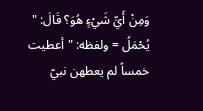وَمِنْ أَيِّ شَيْءٍ هُوَ؟ قَالَ: " يُحْمَلُ = ولفظه: "أعطيت خمساً لم يعطهن نبيّ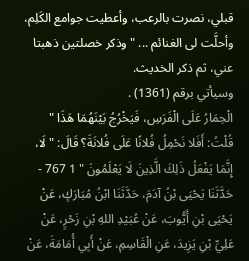قبلي، نصرت بالرعب، وأعطيت جوامع الكَلِم، وأحلَّت لى الغنائم ... " وذكر خصلتين ذهبتا عني، ثم ذكر الخديث.
وسيأتي برقم (1361) .
الْحِمَارُ عَلَى الْفَرَسِ، فَيَخْرُجُ بَيْنَهُمَا هَذَا " قُلْتُ: أَفَلا نَحْمِلُ فُلانًا عَلَى فُلانَةَ؟ قَالَ: " لَا، إِنَّمَا يَفْعَلُ ذَلِكَ الَّذِينَ لَا يَعْلَمُونَ " 1 767 - حَدَّثَنَا يَحْيَى بْنُ آدَمَ، حَدَّثَنَا ابْنُ مُبَارَكٍ، عَنْ يَحْيَى بْنِ أَيُّوبَ، عَنْ عُبَيْدِ اللهِ بْنِ زَحْرٍ، عَنْ عَلِيِّ بْنِ يَزِيدَ، عَنِ الْقَاسِمِ، عَنْ أَبِي أُمَامَةَ، عَنْ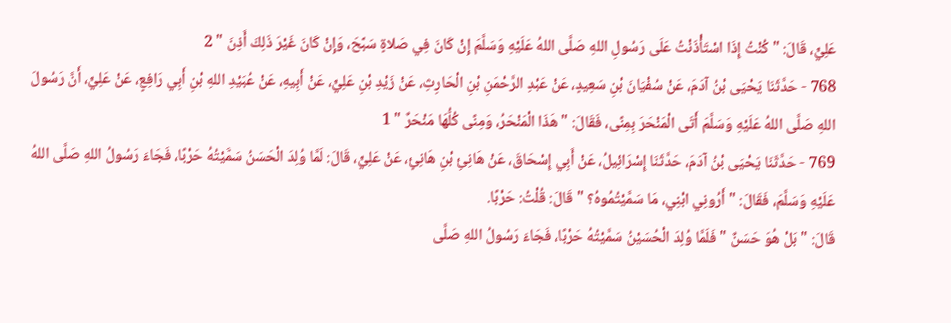عَلِيٍّ، قَالَ: " كُنْتُ إِذَا اسْتَأْذَنْتُ عَلَى رَسُولِ اللهِ صَلَّى اللهُ عَلَيْهِ وَسَلَّمَ إِنْ كَانَ فِي صَلاةٍ سَبَّحَ، وَإِنْ كَانَ غَيْرَ ذَلِكَ أَذِنَ " 2
768 - حَدَّثَنَا يَحْيَى بْنُ آدَمَ، عَنْ سُفْيَانَ بْنِ سَعِيدٍ، عَنْ عَبْدِ الرَّحْمَنِ بْنِ الْحَارِثِ، عَنْ زَيْدِ بْنِ عَلِيٍّ، عَنْ أَبِيهِ، عَنْ عُبَيْدِ اللهِ بْنِ أَبِي رَافِعٍ، عَنْ عَلِيٍّ، أَنَّ رَسُولَ اللهِ صَلَّى اللهُ عَلَيْهِ وَسَلَّمَ أَتَى الْمَنْحَرَ بِمِنًى، فَقَالَ: " هَذَا الْمَنْحَرُ، وَمِنًى كُلُّهَا مَنْحَرٌ " 1
769 - حَدَّثَنَا يَحْيَى بْنُ آدَمَ، حَدَّثَنَا إِسْرَائِيلُ، عَنْ أَبِي إِسْحَاقَ، عَنْ هَانِئِ بْنِ هَانِئٍ، عَنْ عَلِيٍّ، قَالَ: لَمَّا وُلِدَ الْحَسَنُ سَمَّيْتُهُ حَرْبًا، فَجَاءَ رَسُولُ اللهِ صَلَّى اللهُ عَلَيْهِ وَسَلَّمَ، فَقَالَ: " أَرُونِي ابْنِي، مَا سَمَّيْتُمُوهُ؟ " قَالَ: قُلْتُ: حَرْبًا.
قَالَ: " بَلْ هُوَ حَسَنٌ " فَلَمَّا وُلِدَ الْحُسَيْنُ سَمَّيْتُهُ حَرْبًا، فَجَاءَ رَسُولُ اللهِ صَلَّى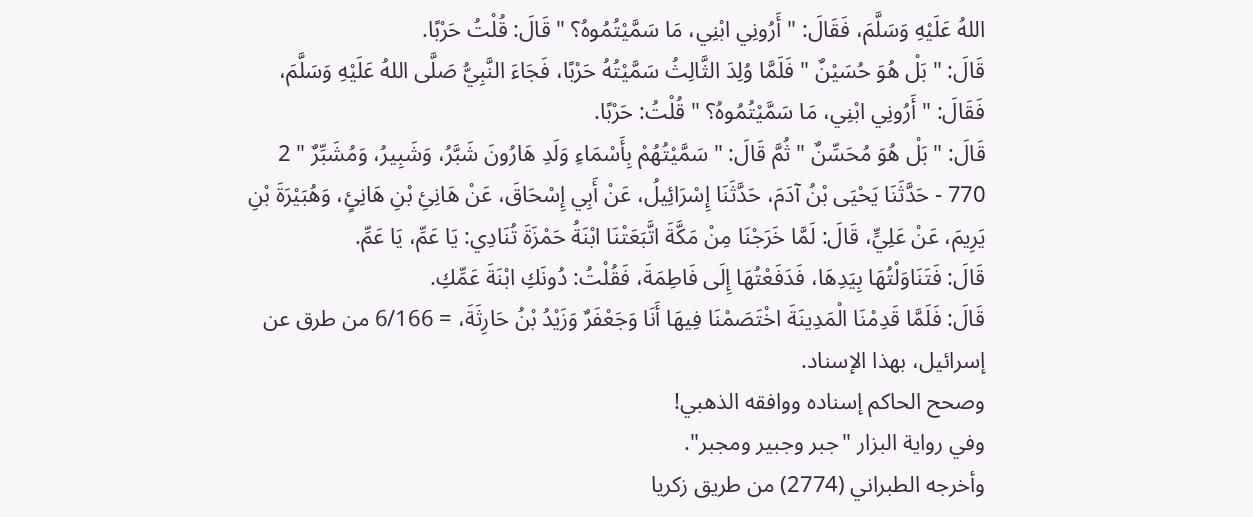اللهُ عَلَيْهِ وَسَلَّمَ، فَقَالَ: " أَرُونِي ابْنِي، مَا سَمَّيْتُمُوهُ؟ " قَالَ: قُلْتُ حَرْبًا.
قَالَ: " بَلْ هُوَ حُسَيْنٌ " فَلَمَّا وُلِدَ الثَّالِثُ سَمَّيْتُهُ حَرْبًا، فَجَاءَ النَّبِيُّ صَلَّى اللهُ عَلَيْهِ وَسَلَّمَ، فَقَالَ: " أَرُونِي ابْنِي، مَا سَمَّيْتُمُوهُ؟ " قُلْتُ: حَرْبًا.
قَالَ: " بَلْ هُوَ مُحَسِّنٌ " ثُمَّ قَالَ: " سَمَّيْتُهُمْ بِأَسْمَاءِ وَلَدِ هَارُونَ شَبَّرُ، وَشَبِيرُ، وَمُشَبِّرٌ " 2
770 - حَدَّثَنَا يَحْيَى بْنُ آدَمَ، حَدَّثَنَا إِسْرَائِيلُ، عَنْ أَبِي إِسْحَاقَ، عَنْ هَانِئِ بْنِ هَانِئٍ، وَهُبَيْرَةَ بْنِ يَرِيمَ، عَنْ عَلِيٍّ، قَالَ: لَمَّا خَرَجْنَا مِنْ مَكَّةَ اتَّبَعَتْنَا ابْنَةُ حَمْزَةَ تُنَادِي: يَا عَمِّ، يَا عَمِّ.
قَالَ: فَتَنَاوَلْتُهَا بِيَدِهَا، فَدَفَعْتُهَا إِلَى فَاطِمَةَ، فَقُلْتُ: دُونَكِ ابْنَةَ عَمِّكِ.
قَالَ: فَلَمَّا قَدِمْنَا الْمَدِينَةَ اخْتَصَمْنَا فِيهَا أَنَا وَجَعْفَرٌ وَزَيْدُ بْنُ حَارِثَةَ، = 6/166 من طرق عن إسرائيل، بهذا الإسناد.
وصحح الحاكم إسناده ووافقه الذهبي!
وفي رواية البزار "جبر وجبير ومجبر".
وأخرجه الطبراني (2774) من طريق زكريا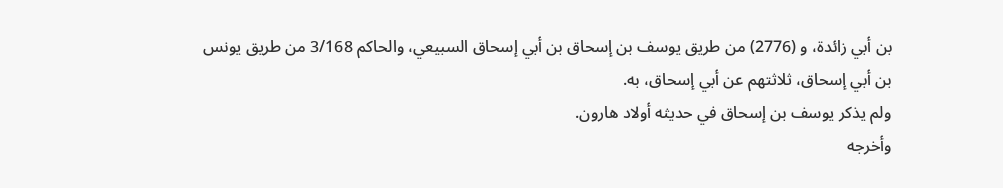بن أبي زائدة، و (2776) من طريق يوسف بن إسحاق بن أبي إسحاق السبيعي، والحاكم 3/168 من طريق يونس بن أبي إسحاق، ثلاثتهم عن أبي إسحاق، به.
ولم يذكر يوسف بن إسحاق في حديثه أولاد هارون.
وأخرجه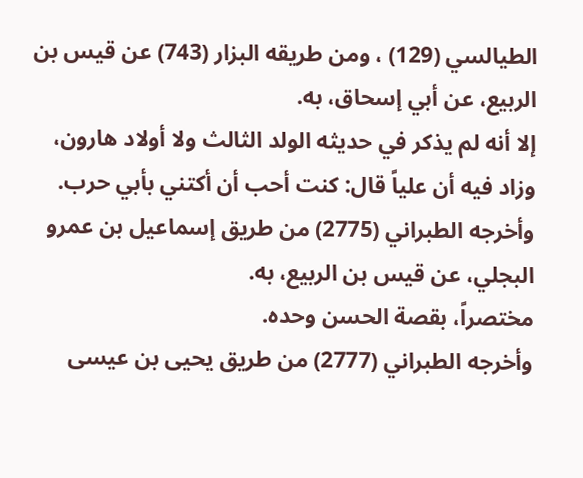الطيالسي (129) ، ومن طريقه البزار (743) عن قيس بن الربيع، عن أبي إسحاق، به.
إلا أنه لم يذكر في حديثه الولد الثالث ولا أولاد هارون، وزاد فيه أن علياً قال: كنت أحب أن أكتني بأبي حرب.
وأخرجه الطبراني (2775) من طريق إسماعيل بن عمرو البجلي، عن قيس بن الربيع، به.
مختصراً، بقصة الحسن وحده.
وأخرجه الطبراني (2777) من طريق يحيى بن عيسى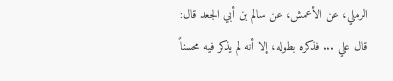الرملي، عن الأعمش، عن سالم بن أبي الجعد قال: قال علي ... فذكره بطوله، إلا أنه لم يذكر فيه محسناً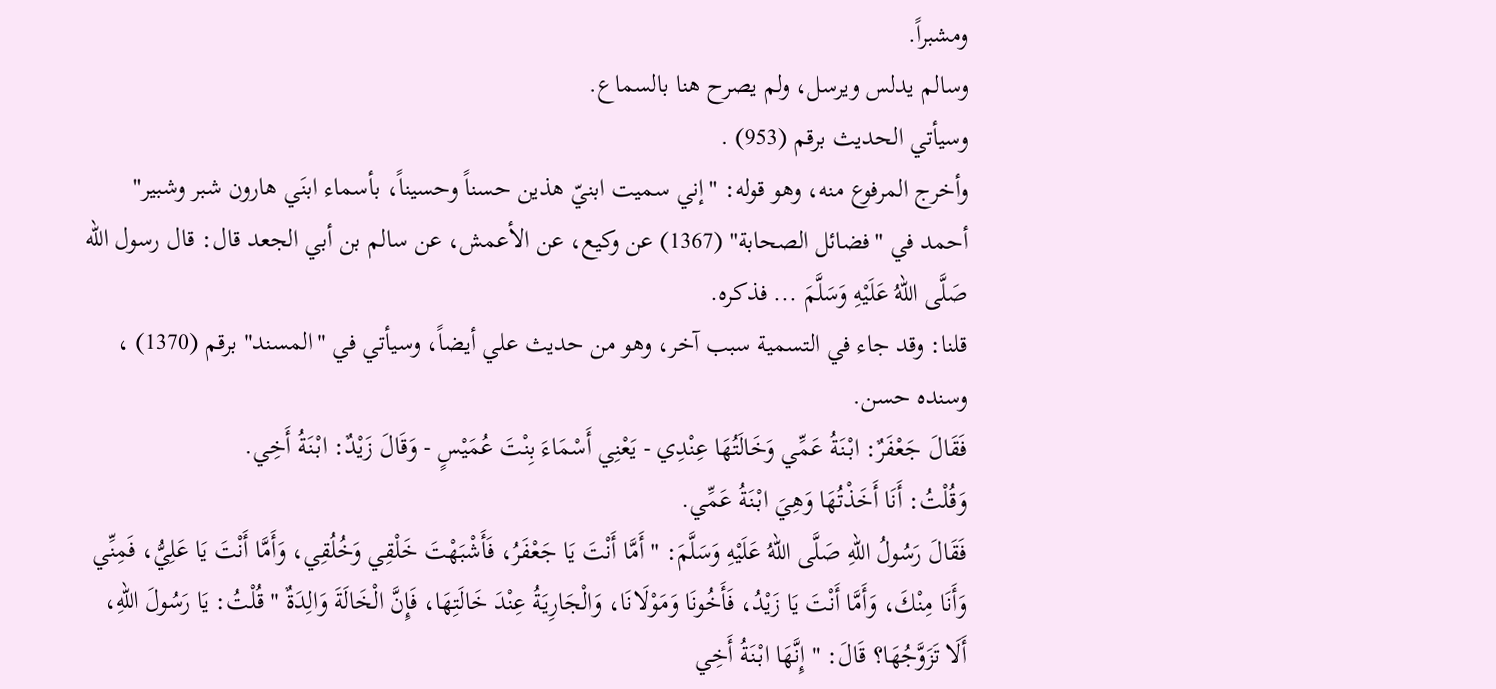ومشبراً.
وسالم يدلس ويرسل، ولم يصرح هنا بالسماع.
وسيأتي الحديث برقم (953) .
وأخرج المرفوع منه، وهو قوله: "إني سميت ابنيّ هذين حسناً وحسيناً، بأسماء ابنَي هارون شبر وشبير" أحمد في "فضائل الصحابة" (1367) عن وكيع، عن الأعمش، عن سالم بن أبي الجعد قال: قال رسول الله صَلَّى اللهُ عَلَيْهِ وَسَلَّمَ ... فذكره.
قلنا: وقد جاء في التسمية سبب آخر، وهو من حديث علي أيضاً، وسيأتي في "المسند" برقم (1370) ، وسنده حسن.
فَقَالَ جَعْفَرٌ: ابْنَةُ عَمِّي وَخَالَتُهَا عِنْدِي - يَعْنِي أَسْمَاءَ بِنْتَ عُمَيْسٍ - وَقَالَ زَيْدٌ: ابْنَةُ أَخِي.
وَقُلْتُ: أَنَا أَخَذْتُهَا وَهِيَ ابْنَةُ عَمِّي.
فَقَالَ رَسُولُ اللهِ صَلَّى اللهُ عَلَيْهِ وَسَلَّمَ: " أَمَّا أَنْتَ يَا جَعْفَرُ، فَأَشْبَهْتَ خَلْقِي وَخُلُقِي، وَأَمَّا أَنْتَ يَا عَلِيُّ، فَمِنِّي وَأَنَا مِنْكَ، وَأَمَّا أَنْتَ يَا زَيْدُ، فَأَخُونَا وَمَوْلَانَا، وَالْجَارِيَةُ عِنْدَ خَالَتِهَا، فَإِنَّ الْخَالَةَ وَالِدَةٌ " قُلْتُ: يَا رَسُولَ اللهِ، أَلَا تَزَوَّجُهَا؟ قَالَ: " إِنَّهَا ابْنَةُ أَخِي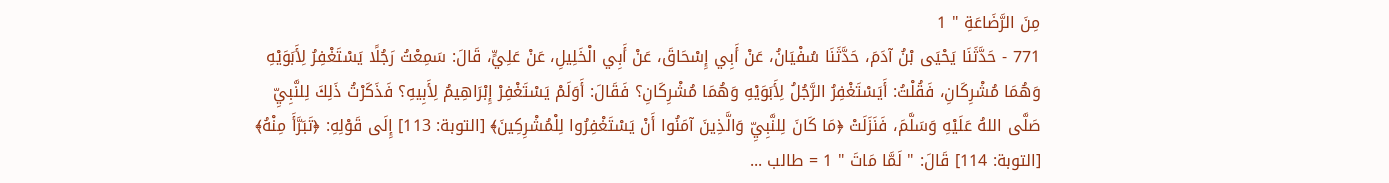مِنَ الرَّضَاعَةِ " 1
771 - حَدَّثَنَا يَحْيَى بْنُ آدَمَ، حَدَّثَنَا سُفْيَانُ، عَنْ أَبِي إِسْحَاقَ، عَنْ أَبِي الْخَلِيلِ، عَنْ عَلِيٍّ، قَالَ: سَمِعْتُ رَجُلًا يَسْتَغْفِرُ لِأَبَوَيْهِ وَهُمَا مُشْرِكَانِ، فَقُلْتُ: أَيَسْتَغْفِرُ الرَّجُلُ لِأَبَوَيْهِ وَهُمَا مُشْرِكَانِ؟ فَقَالَ: أَوَلَمْ يَسْتَغْفِرْ إِبْرَاهِيمُ لِأَبِيهِ؟ فَذَكَرْتُ ذَلِكَ لِلنَّبِيِّ صَلَّى اللهُ عَلَيْهِ وَسَلَّمَ، فَنَزَلَتْ ﴿مَا كَانَ لِلنَّبِيِّ وَالَّذِينَ آمَنُوا أَنْ يَسْتَغْفِرُوا لِلْمُشْرِكِينَ﴾ [التوبة: 113] إِلَى قَوْلِهِ: ﴿تَبَرَّأَ مِنْهُ﴾ [التوبة: 114] قَالَ: " لَمَّا مَاتَ " 1 = طالب ...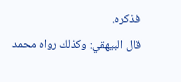فذكره.
قال البيهقي: وكذلك رواه محمد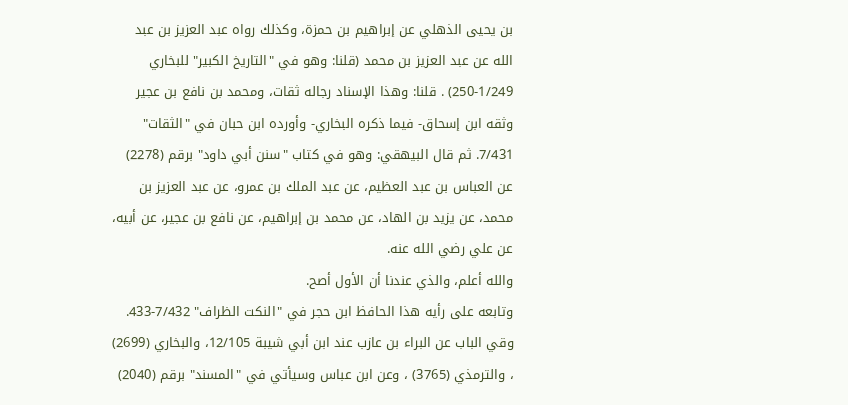بن يحيى الذهلي عن إبراهيم بن حمزة، وكذلك رواه عبد العزيز بن عبد الله عن عبد العزيز بن محمد (قلنا: وهو في "التاريخ الكبير" للبخاري 1/249-250) . قلنا: وهذا الإسناد رجاله ثقات، ومحمد بن نافع بن عجير وثقه ابن إسحاق- فيما ذكره البخاري- وأورده ابن حبان في "الثقات" 7/431. ثم قال البيهقي: وهو في كتاب "سنن أبي داود" برقم (2278) عن العباس بن عبد العظيم، عن عبد الملك بن عمرو، عن عبد العزيز بن محمد، عن يزيد بن الهاد، عن محمد بن إبراهيم، عن نافع بن عجير، عن أبيه، عن علي رضي الله عنه.
والله أعلم، والذي عندنا أن الأول أصح.
وتابعه على رأيه هذا الحافظ ابن حجر في "النكت الظراف" 7/432-433. وقي الباب عن البراء بن عازب عند ابن أبي شيبة 12/105، والبخاري (2699) ، والترمذي (3765) ، وعن ابن عباس وسيأتي في "المسند" برقم (2040)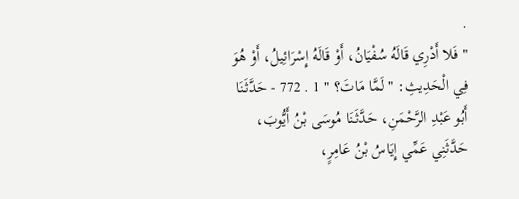.
" فَلا أَدْرِي قَالَهُ سُفْيَانُ، أَوْ قَالَهُ إِسْرَائِيلُ، أَوْ هُوَ فِي الْحَدِيثِ: " لَمَّا مَاتَ؟ " 1 . 772 - حَدَّثَنَا أَبُو عَبْدِ الرَّحْمَنِ، حَدَّثَنَا مُوسَى بْنُ أَيُّوبَ، حَدَّثَنِي عَمِّي إِيَاسُ بْنُ عَامِرٍ،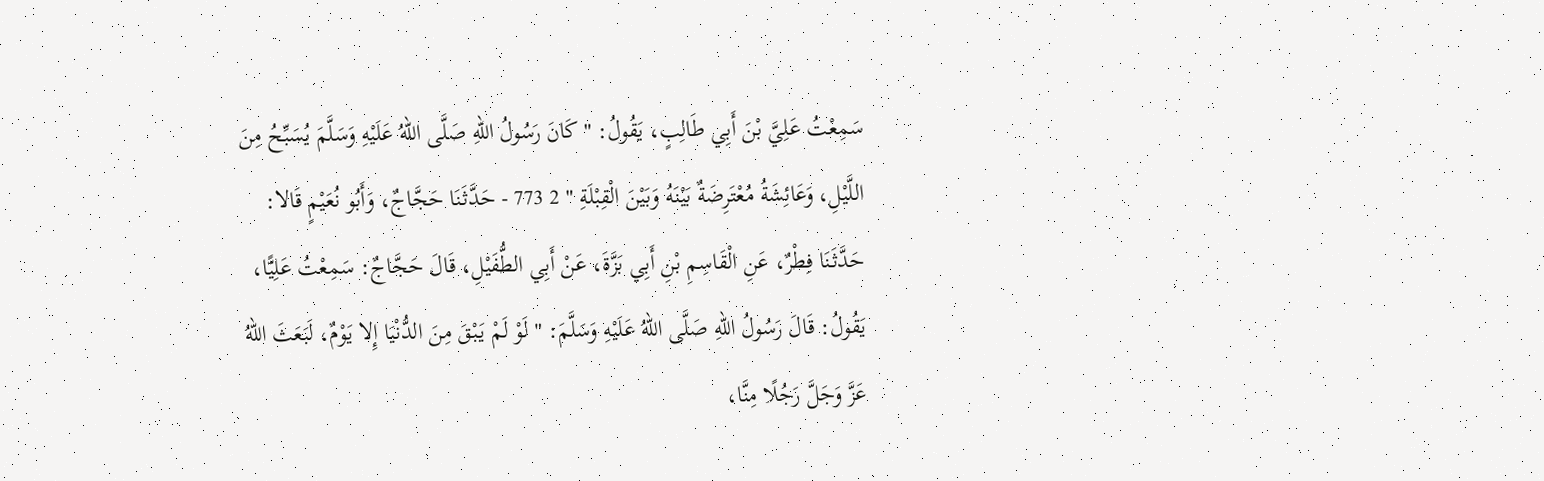سَمِعْتُ عَلِيَّ بْنَ أَبِي طَالِبٍ، يَقُولُ: " كَانَ رَسُولُ اللهِ صَلَّى اللهُ عَلَيْهِ وَسَلَّمَ يُسَبِّحُ مِنَ اللَّيْلِ، وَعَائِشَةُ مُعْتَرِضَةٌ بَيْنَهُ وَبَيْنَ الْقِبْلَةِ " 2 773 - حَدَّثَنَا حَجَّاجٌ، وَأَبُو نُعَيْمٍ قَالا: حَدَّثَنَا فِطْرٌ، عَنِ الْقَاسِمِ بْنِ أَبِي بَزَّةَ، عَنْ أَبِي الطُّفَيْلِ، قَالَ حَجَّاجٌ: سَمِعْتُ عَلِيًّا، يَقُولُ: قَالَ رَسُولُ اللهِ صَلَّى اللهُ عَلَيْهِ وَسَلَّمَ: " لَوْ لَمْ يَبْقَ مِنَ الدُّنْيَا إِلا يَوْمٌ، لَبَعَثَ اللهُ عَزَّ وَجَلَّ رَجُلًا مِنَّا،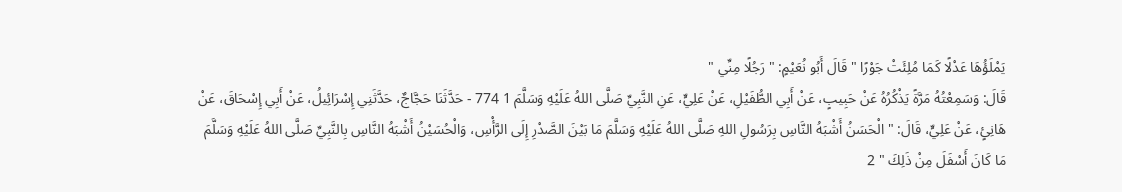يَمْلَؤُهَا عَدْلًا كَمَا مُلِئَتْ جَوْرًا " قَالَ أَبُو نُعَيْمٍ: " رَجُلًا مِنِّي "
قَالَ: وَسَمِعْتُهُ مَرَّةً يَذْكُرُهُ عَنْ حَبِيبٍ، عَنْ أَبِي الطُّفَيْلِ، عَنْ عَلِيٍّ، عَنِ النَّبِيِّ صَلَّى اللهُ عَلَيْهِ وَسَلَّمَ 1 774 - حَدَّثَنَا حَجَّاجٌ، حَدَّثَنِي إِسْرَائِيلُ، عَنْ أَبِي إِسْحَاقَ، عَنْ هَانِئٍ، عَنْ عَلِيٍّ، قَالَ: " الْحَسَنُ أَشْبَهُ النَّاسِ بِرَسُولِ اللهِ صَلَّى اللهُ عَلَيْهِ وَسَلَّمَ مَا بَيْنَ الصَّدْرِ إِلَى الرَّأْسِ، وَالْحُسَيْنُ أَشْبَهُ النَّاسِ بِالنَّبِيِّ صَلَّى اللهُ عَلَيْهِ وَسَلَّمَ مَا كَانَ أَسْفَلَ مِنْ ذَلِكَ " 2